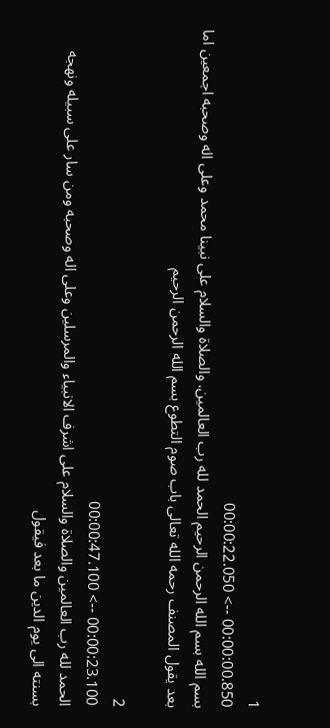1
00:00:00.850 --> 00:00:22.050
بسم الله بسم الله الرحمن الرحيم الحمد لله رب العالمين. والصلاة والسلام على نبينا محمد وعلى اله وصحبه اجمعين اما بعد يقول المصنف رحمه الله تعالى باب صوم التطوع بسم الله الرحمن الرحيم

2
00:00:23.100 --> 00:00:47.100
الحمد لله رب العالمين والصلاة والسلام على اشرف الانبياء والمرسلين وعلى اله وصحبه ومن سار على سبيله ونهجه بسنته الى يوم الدين ما بعد فيقول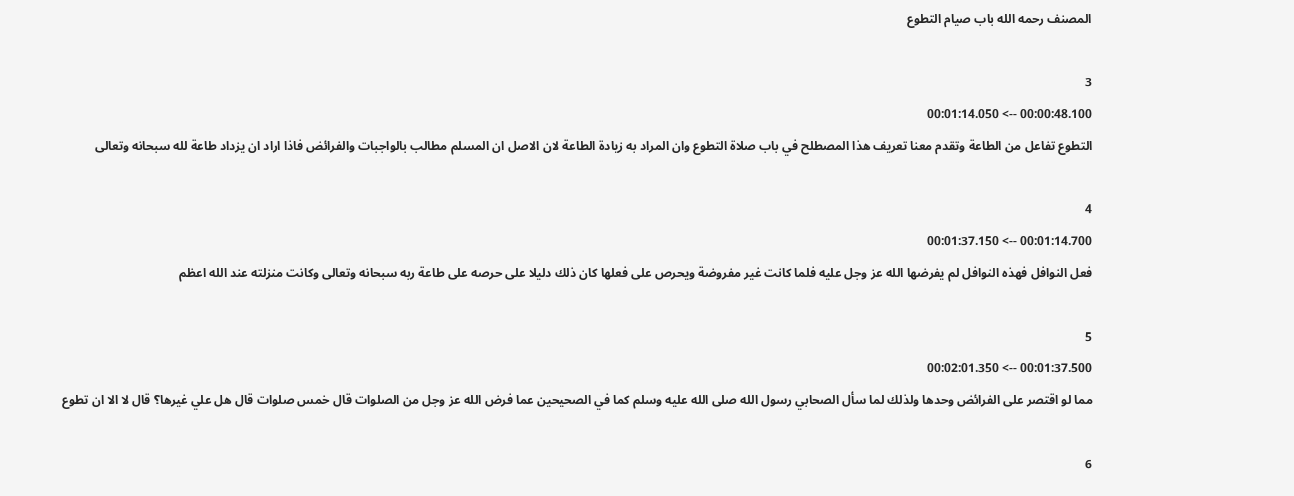المصنف رحمه الله باب صيام التطوع

3
00:00:48.100 --> 00:01:14.050
التطوع تفاعل من الطاعة وتقدم معنا تعريف هذا المصطلح في باب صلاة التطوع وان المراد به زيادة الطاعة لان الاصل ان المسلم مطالب بالواجبات والفرائض فاذا اراد ان يزداد طاعة لله سبحانه وتعالى

4
00:01:14.700 --> 00:01:37.150
فعل النوافل فهذه النوافل لم يفرضها الله عز وجل عليه فلما كانت غير مفروضة ويحرص على فعلها كان ذلك دليلا على حرصه على طاعة ربه سبحانه وتعالى وكانت منزلته عند الله اعظم

5
00:01:37.500 --> 00:02:01.350
مما لو اقتصر على الفرائض وحدها ولذلك لما سأل الصحابي رسول الله صلى الله عليه وسلم كما في الصحيحين عما فرض الله عز وجل من الصلوات قال خمس صلوات قال هل علي غيرها؟ قال لا الا ان تطوع

6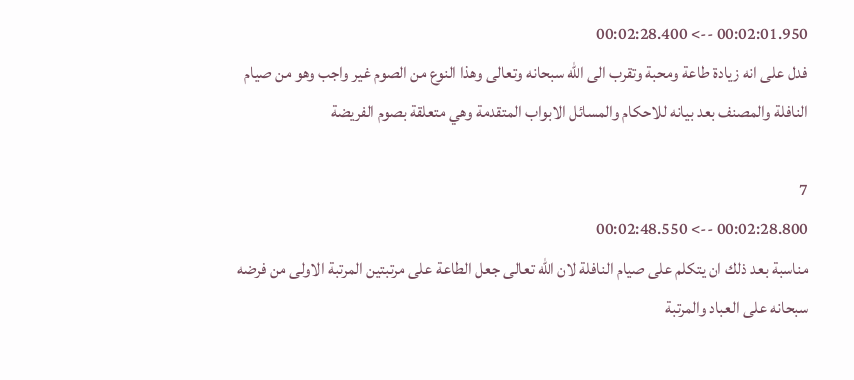00:02:01.950 --> 00:02:28.400
فدل على انه زيادة طاعة ومحبة وتقرب الى الله سبحانه وتعالى وهذا النوع من الصوم غير واجب وهو من صيام النافلة والمصنف بعد بيانه للاحكام والمسائل الابواب المتقدمة وهي متعلقة بصوم الفريضة

7
00:02:28.800 --> 00:02:48.550
مناسبة بعد ذلك ان يتكلم على صيام النافلة لان الله تعالى جعل الطاعة على مرتبتين المرتبة الاولى من فرضه سبحانه على العباد والمرتبة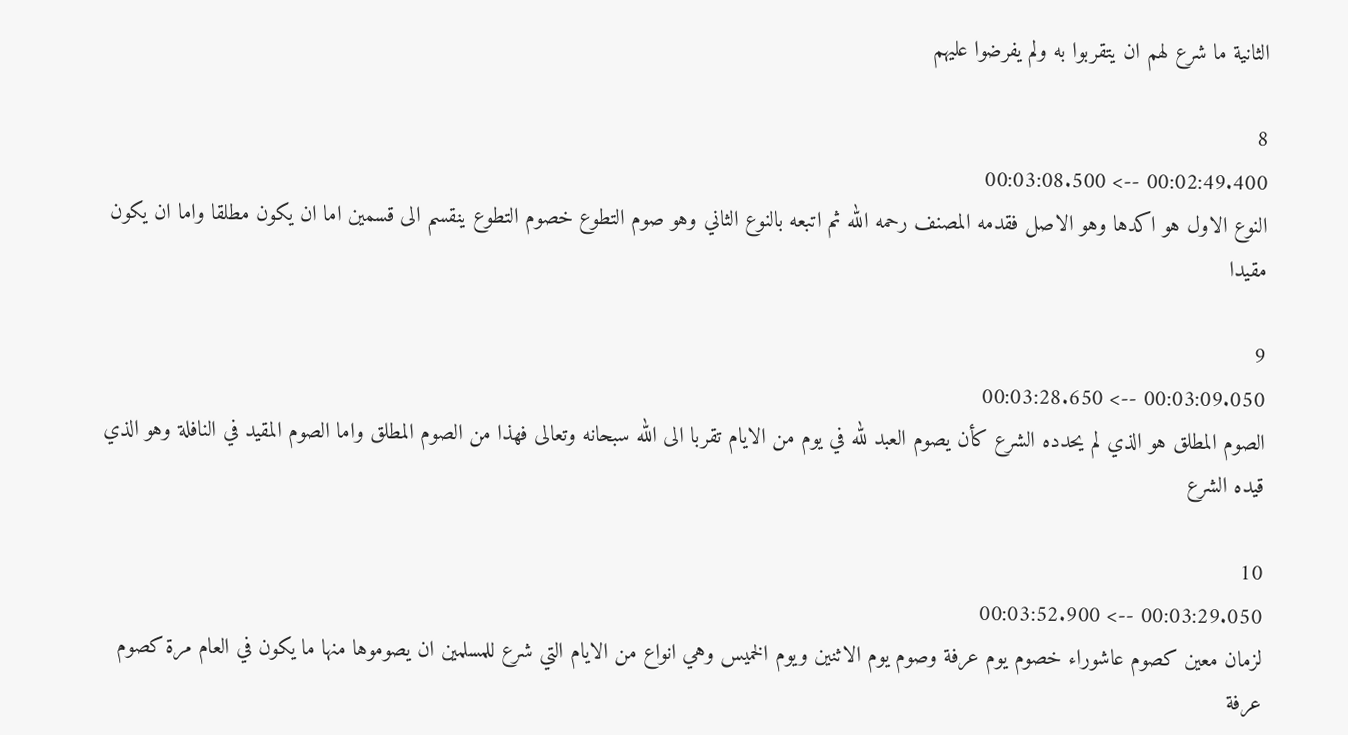الثانية ما شرع لهم ان يتقربوا به ولم يفرضوا عليهم

8
00:02:49.400 --> 00:03:08.500
النوع الاول هو اكدها وهو الاصل فقدمه المصنف رحمه الله ثم اتبعه بالنوع الثاني وهو صوم التطوع خصوم التطوع ينقسم الى قسمين اما ان يكون مطلقا واما ان يكون مقيدا

9
00:03:09.050 --> 00:03:28.650
الصوم المطلق هو الذي لم يحدده الشرع كأن يصوم العبد لله في يوم من الايام تقربا الى الله سبحانه وتعالى فهذا من الصوم المطلق واما الصوم المقيد في النافلة وهو الذي قيده الشرع

10
00:03:29.050 --> 00:03:52.900
لزمان معين كصوم عاشوراء خصوم يوم عرفة وصوم يوم الاثنين ويوم الخميس وهي انواع من الايام التي شرع للمسلمين ان يصوموها منها ما يكون في العام مرة كصوم عرفة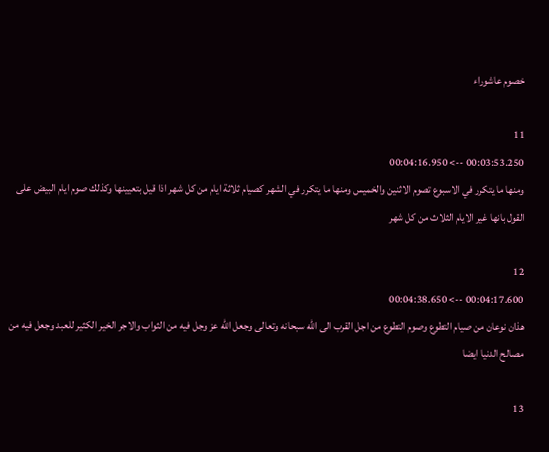خصوم عاشوراء

11
00:03:53.250 --> 00:04:16.950
ومنها ما يتكرر في الاسبوع تصوم الاثنين والخميس ومنها ما يتكرر في الشهر كصيام ثلاثة ايام من كل شهر اذا قيل بتعيينها وكذلك صوم ايام البيض على القول بانها غير الايام الثلاث من كل شهر

12
00:04:17.600 --> 00:04:38.650
هذان نوعان من صيام التطوع وصوم التطوع من اجل القرب الى الله سبحانه وتعالى وجعل الله عز وجل فيه من الثواب والاجر الخير الكثير للعبد وجعل فيه من مصالح الدنيا ايضا

13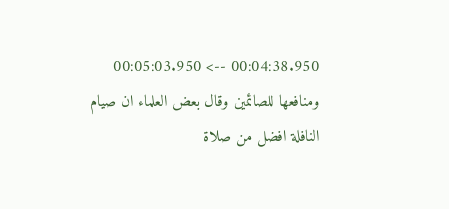00:04:38.950 --> 00:05:03.950
ومنافعها للصائمين وقال بعض العلماء ان صيام النافلة افضل من صلاة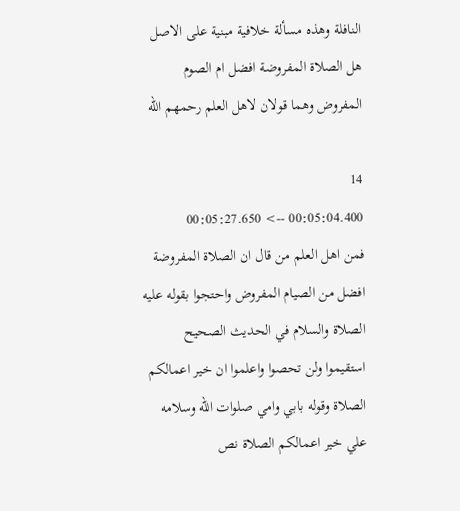النافلة وهذه مسألة خلافية مبنية على الاصل هل الصلاة المفروضة افضل ام الصوم المفروض وهما قولان لاهل العلم رحمهم الله

14
00:05:04.400 --> 00:05:27.650
فمن اهل العلم من قال ان الصلاة المفروضة افضل من الصيام المفروض واحتجوا بقوله عليه الصلاة والسلام في الحديث الصحيح استقيموا ولن تحصوا واعلموا ان خير اعمالكم الصلاة وقوله بابي وامي صلوات الله وسلامه علي خير اعمالكم الصلاة نص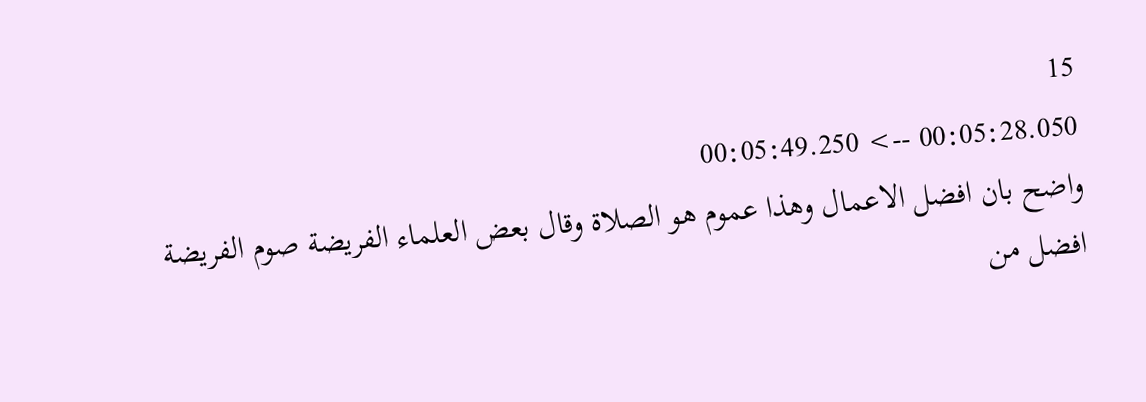15
00:05:28.050 --> 00:05:49.250
واضح بان افضل الاعمال وهذا عموم هو الصلاة وقال بعض العلماء الفريضة صوم الفريضة افضل من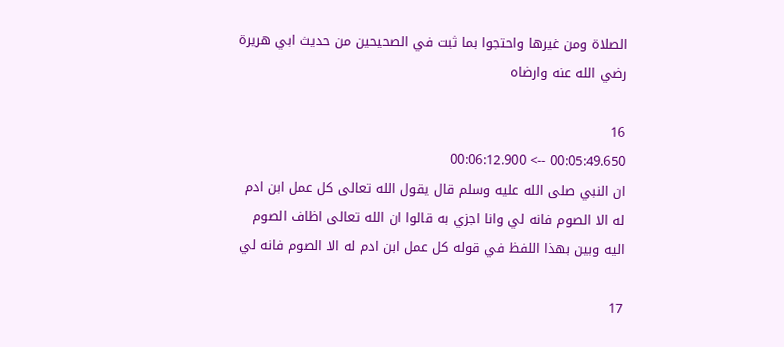الصلاة ومن غيرها واحتجوا بما ثبت في الصحيحين من حديث ابي هريرة رضي الله عنه وارضاه

16
00:05:49.650 --> 00:06:12.900
ان النبي صلى الله عليه وسلم قال يقول الله تعالى كل عمل ابن ادم له الا الصوم فانه لي وانا اجزي به قالوا ان الله تعالى اظاف الصوم اليه وبين بهذا اللفظ في قوله كل عمل ابن ادم له الا الصوم فانه لي

17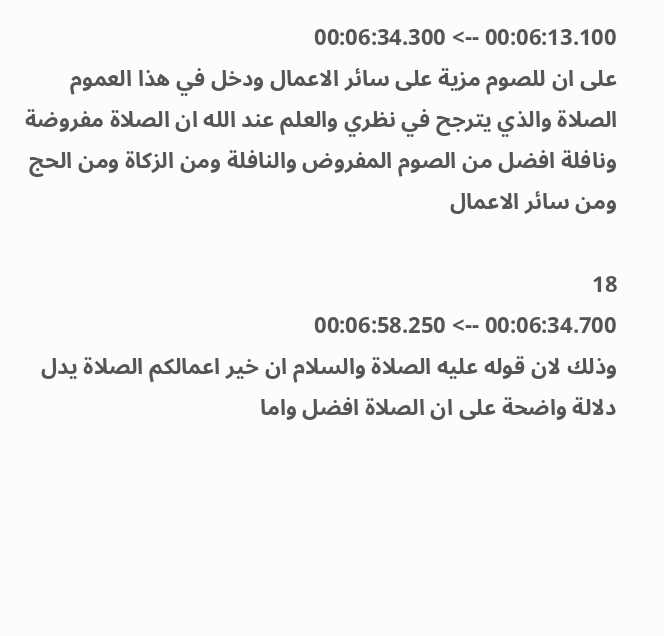00:06:13.100 --> 00:06:34.300
على ان للصوم مزية على سائر الاعمال ودخل في هذا العموم الصلاة والذي يترجح في نظري والعلم عند الله ان الصلاة مفروضة ونافلة افضل من الصوم المفروض والنافلة ومن الزكاة ومن الحج ومن سائر الاعمال

18
00:06:34.700 --> 00:06:58.250
وذلك لان قوله عليه الصلاة والسلام ان خير اعمالكم الصلاة يدل دلالة واضحة على ان الصلاة افضل واما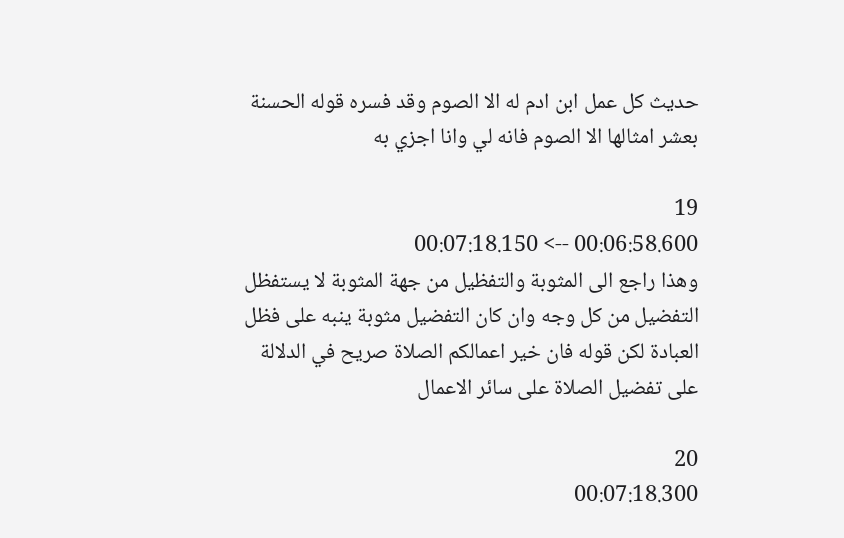حديث كل عمل ابن ادم له الا الصوم وقد فسره قوله الحسنة بعشر امثالها الا الصوم فانه لي وانا اجزي به

19
00:06:58.600 --> 00:07:18.150
وهذا راجع الى المثوبة والتفظيل من جهة المثوبة لا يستفظل التفضيل من كل وجه وان كان التفضيل مثوبة ينبه على فظل العبادة لكن قوله فان خير اعمالكم الصلاة صريح في الدلالة على تفضيل الصلاة على سائر الاعمال

20
00:07:18.300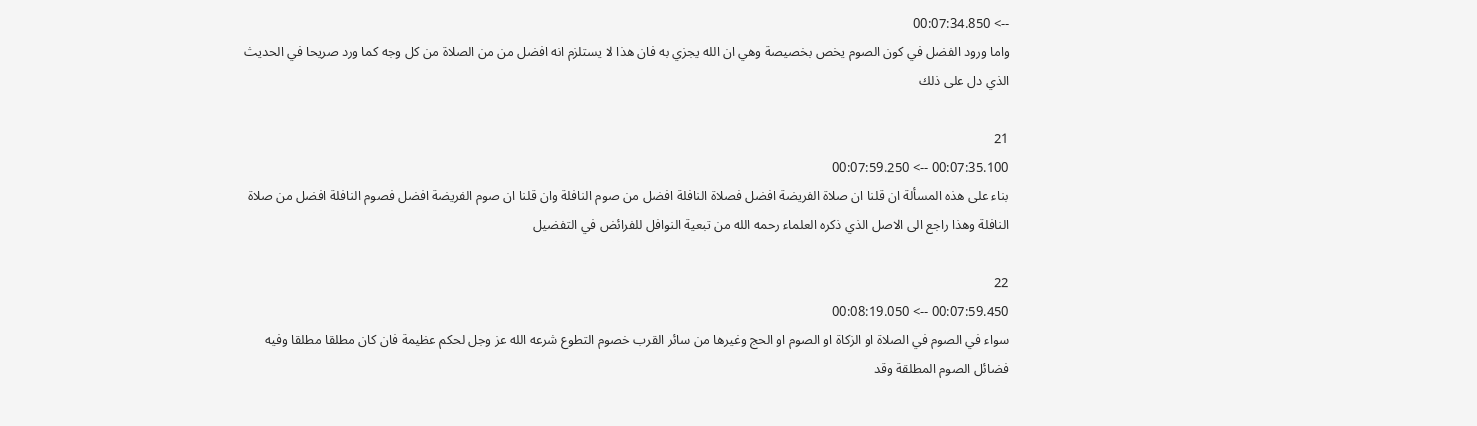--> 00:07:34.850
واما ورود الفضل في كون الصوم يخص بخصيصة وهي ان الله يجزي به فان هذا لا يستلزم انه افضل من من الصلاة من كل وجه كما ورد صريحا في الحديث الذي دل على ذلك

21
00:07:35.100 --> 00:07:59.250
بناء على هذه المسألة ان قلنا ان صلاة الفريضة افضل فصلاة النافلة افضل من صوم النافلة وان قلنا ان صوم الفريضة افضل فصوم النافلة افضل من صلاة النافلة وهذا راجع الى الاصل الذي ذكره العلماء رحمه الله من تبعية النوافل للفرائض في التفضيل

22
00:07:59.450 --> 00:08:19.050
سواء في الصوم في الصلاة او الزكاة او الصوم او الحج وغيرها من سائر القرب خصوم التطوع شرعه الله عز وجل لحكم عظيمة فان كان مطلقا مطلقا وفيه فضائل الصوم المطلقة وقد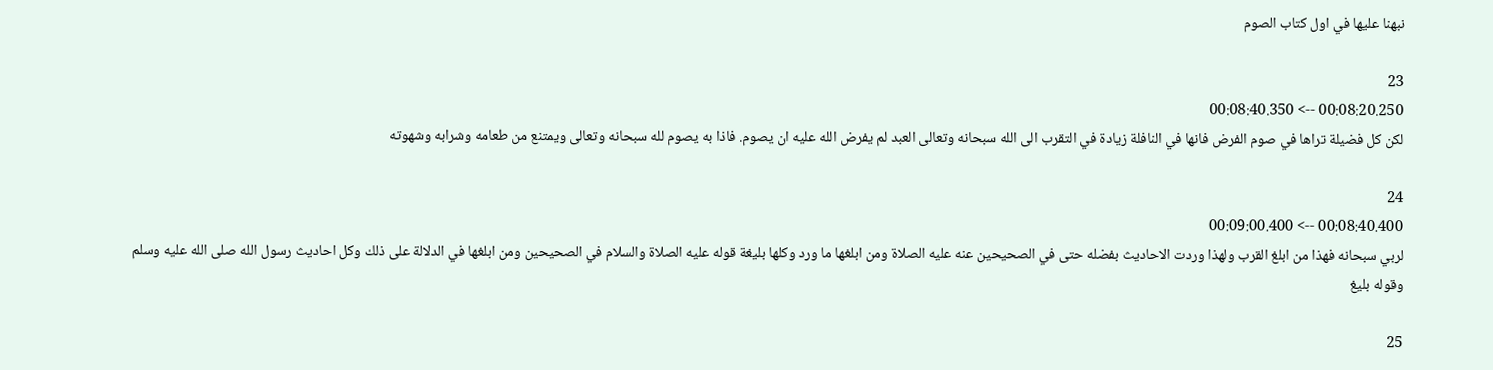نبهنا عليها في اول كتاب الصوم

23
00:08:20.250 --> 00:08:40.350
لكن كل فضيلة تراها في صوم الفرض فانها في النافلة زيادة في التقرب الى الله سبحانه وتعالى العبد لم يفرض الله عليه ان يصوم. فاذا به يصوم لله سبحانه وتعالى ويمتنع من طعامه وشرابه وشهوته

24
00:08:40.400 --> 00:09:00.400
لربي سبحانه فهذا من ابلغ القرب ولهذا وردت الاحاديث بفضله حتى في الصحيحين عنه عليه الصلاة ومن ابلغها ما ورد وكلها بليغة قوله عليه الصلاة والسلام في الصحيحين ومن ابلغها في الدلالة على ذلك وكل احاديث رسول الله صلى الله عليه وسلم وقوله بليغ

25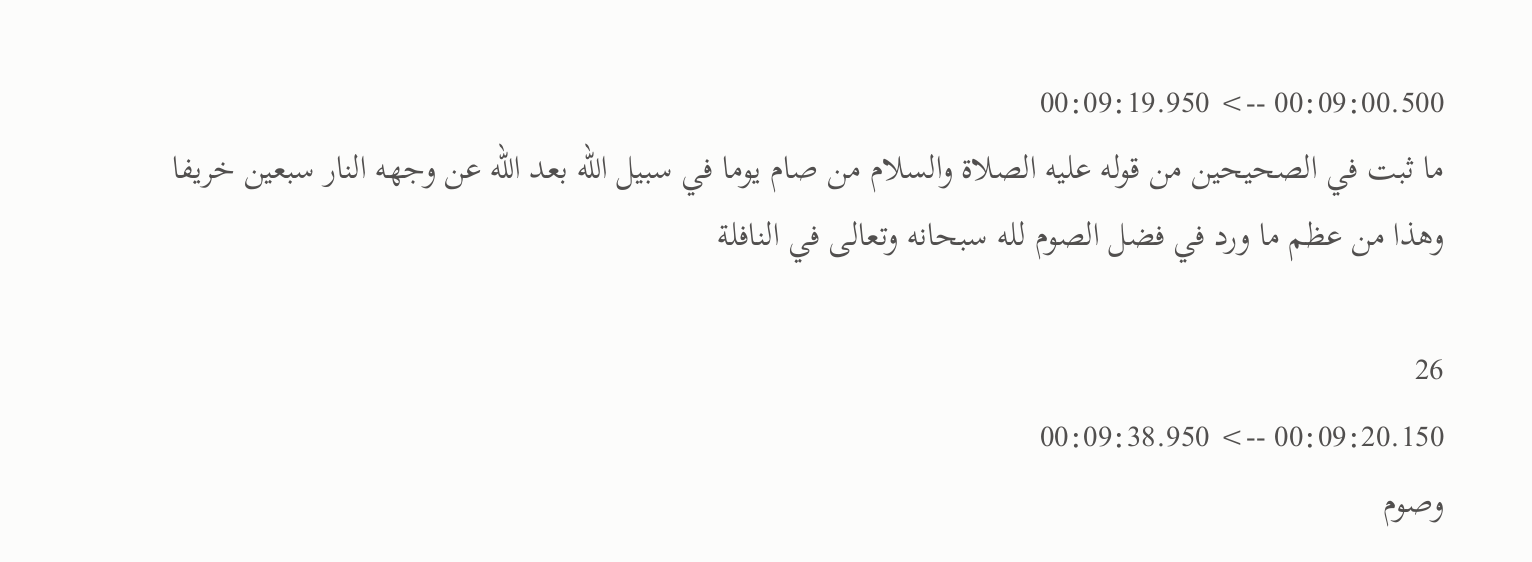00:09:00.500 --> 00:09:19.950
ما ثبت في الصحيحين من قوله عليه الصلاة والسلام من صام يوما في سبيل الله بعد الله عن وجهه النار سبعين خريفا وهذا من عظم ما ورد في فضل الصوم لله سبحانه وتعالى في النافلة

26
00:09:20.150 --> 00:09:38.950
وصوم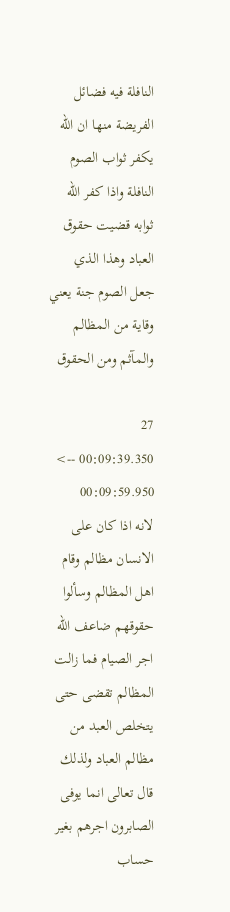النافلة فيه فضائل الفريضة منها ان الله يكفر ثواب الصوم النافلة واذا كفر الله ثوابه قضيت حقوق العباد وهذا الذي جعل الصوم جنة يعني وقاية من المظالم والمآثم ومن الحقوق

27
00:09:39.350 --> 00:09:59.950
لانه اذا كان على الانسان مظالم وقام اهل المظالم وسألوا حقوقهم ضاعف الله اجر الصيام فما زالت المظالم تقضى حتى يتخلص العبد من مظالم العباد ولذلك قال تعالى انما يوفى الصابرون اجرهم بغير حساب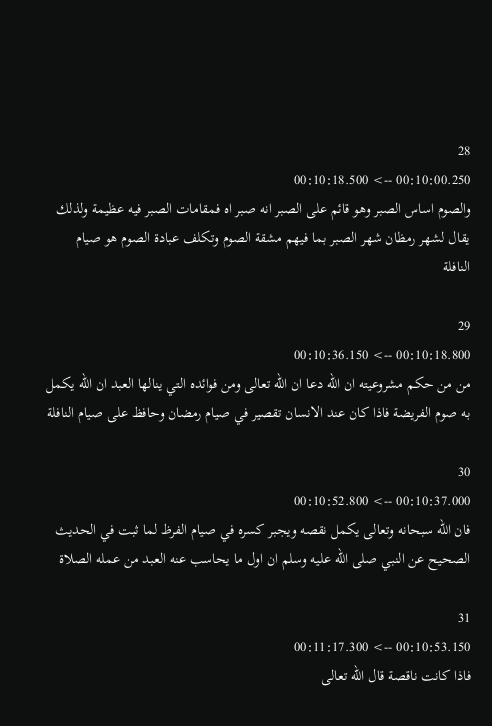28
00:10:00.250 --> 00:10:18.500
والصوم اساس الصبر وهو قائم على الصبر انه صبر اه فمقامات الصبر فيه عظيمة ولذلك يقال لشهر رمظان شهر الصبر بما فيهم مشقة الصوم وتكلف عبادة الصوم هو صيام النافلة

29
00:10:18.800 --> 00:10:36.150
من من حكم مشروعيته ان الله دعا ان الله تعالى ومن فوائده التي ينالها العبد ان الله يكمل به صوم الفريضة فاذا كان عند الانسان تقصير في صيام رمضان وحافظ على صيام النافلة

30
00:10:37.000 --> 00:10:52.800
فان الله سبحانه وتعالى يكمل نقصه ويجبر كسره في صيام الفرظ لما ثبت في الحديث الصحيح عن النبي صلى الله عليه وسلم ان اول ما يحاسب عنه العبد من عمله الصلاة

31
00:10:53.150 --> 00:11:17.300
فاذا كانت ناقصة قال الله تعالى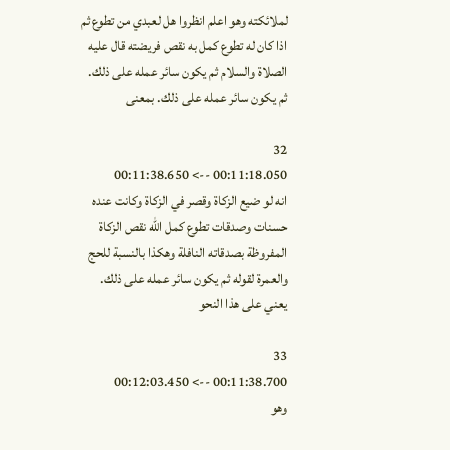لملائكته وهو اعلم انظروا هل لعبدي من تطوع ثم اذا كان له تطوع كمل به نقص فريضته قال عليه الصلاة والسلام ثم يكون سائر عمله على ذلك. ثم يكون سائر عمله على ذلك. بمعنى

32
00:11:18.050 --> 00:11:38.650
انه لو ضيع الزكاة وقصر في الزكاة وكانت عنده حسنات وصدقات تطوع كمل الله نقص الزكاة المفروظة بصدقاته النافلة وهكذا بالنسبة للحج والعمرة لقوله ثم يكون سائر عمله على ذلك. يعني على هذا النحو

33
00:11:38.700 --> 00:12:03.450
وهو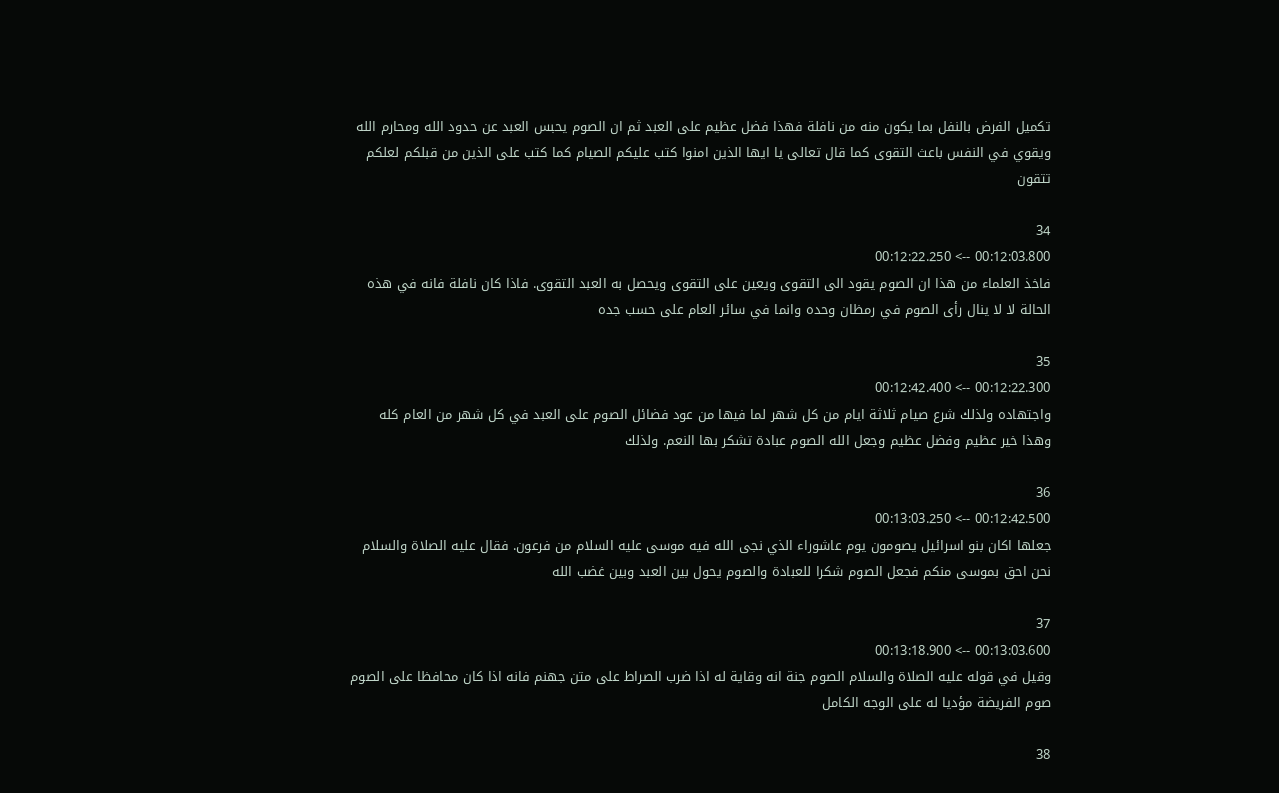تكميل الفرض بالنفل بما يكون منه من نافلة فهذا فضل عظيم على العبد ثم ان الصوم يحبس العبد عن حدود الله ومحارم الله ويقوي في النفس باعث التقوى كما قال تعالى يا ايها الذين امنوا كتب عليكم الصيام كما كتب على الذين من قبلكم لعلكم تتقون

34
00:12:03.800 --> 00:12:22.250
فاخذ العلماء من هذا ان الصوم يقود الى التقوى ويعين على التقوى ويحصل به العبد التقوى. فاذا كان نافلة فانه في هذه الحالة لا لا ينال رأى الصوم في رمظان وحده وانما في سائر العام على حسب جده

35
00:12:22.300 --> 00:12:42.400
واجتهاده ولذلك شرع صيام ثلاثة ايام من كل شهر لما فيها من عود فضائل الصوم على العبد في كل شهر من العام كله وهذا خير عظيم وفضل عظيم وجعل الله الصوم عبادة تشكر بها النعم. ولذلك

36
00:12:42.500 --> 00:13:03.250
جعلها اكان بنو اسرائيل يصومون يوم عاشوراء الذي نجى الله فيه موسى عليه السلام من فرعون. فقال عليه الصلاة والسلام نحن احق بموسى منكم فجعل الصوم شكرا للعبادة والصوم يحول بين العبد وبين غضب الله

37
00:13:03.600 --> 00:13:18.900
وقيل في قوله عليه الصلاة والسلام الصوم جنة انه وقاية له اذا ضرب الصراط على متن جهنم فانه اذا كان محافظا على الصوم صوم الفريضة مؤديا له على الوجه الكامل

38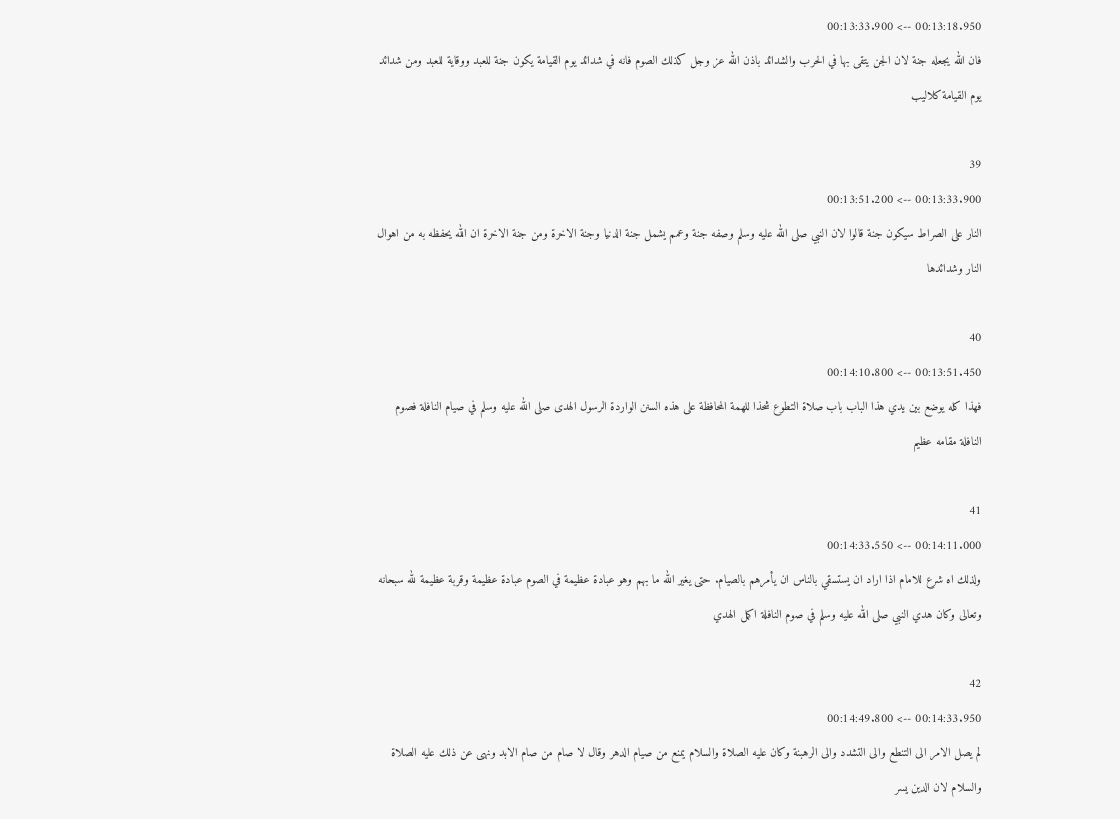00:13:18.950 --> 00:13:33.900
فان الله يجعله جنة لان الجن يتقى بها في الحرب والشدائد باذن الله عز وجل كذلك الصوم فانه في شدائد يوم القيامة يكون جنة للعبد ووقاية للعبد ومن شدائد يوم القيامة كلاليب

39
00:13:33.900 --> 00:13:51.200
النار على الصراط سيكون جنة قالوا لان النبي صلى الله عليه وسلم وصفه جنة وعمم يشمل جنة الدنيا وجنة الاخرة ومن جنة الاخرة ان الله يحفظه به من اهوال النار وشدائدها

40
00:13:51.450 --> 00:14:10.800
فهذا كله يوضع بين يدي هذا الباب باب صلاة التطوع شحذا للهمة المحافظة على هذه السنن الواردة الرسول الهدى صلى الله عليه وسلم في صيام النافلة فصوم النافلة مقامه عظيم

41
00:14:11.000 --> 00:14:33.550
ولذلك اه شرع للامام اذا اراد ان يستسقي بالناس ان يأمرهم بالصيام. حتى يغير الله ما بهم وهو عبادة عظيمة في الصوم عبادة عظيمة وقربة عظيمة لله سبحانه وتعالى وكان هدي النبي صلى الله عليه وسلم في صوم النافلة اكمل الهدي

42
00:14:33.950 --> 00:14:49.800
لم يصل الامر الى التنطع والى التشدد والى الرهبنة وكان عليه الصلاة والسلام يمنع من صيام الدهر وقال لا صام من صام الابد ونهى عن ذلك عليه الصلاة والسلام لان الدين يسر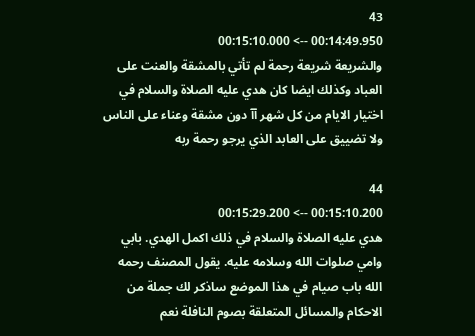43
00:14:49.950 --> 00:15:10.000
والشريعة شريعة رحمة لم تأتي بالمشقة والعنت على العباد وكذلك ايضا كان هدي عليه الصلاة والسلام في اختيار الايام من كل شهر آآ دون مشقة وعناء على الناس ولا تضييق على العابد الذي يرجو رحمة ربه

44
00:15:10.200 --> 00:15:29.200
هدي عليه الصلاة والسلام في ذلك اكمل الهدي. بابي وامي صلوات الله وسلامه عليه. يقول المصنف رحمه الله باب صيام في هذا الموضع ساذكر لك جملة من الاحكام والمسائل المتعلقة بصوم النافلة نعم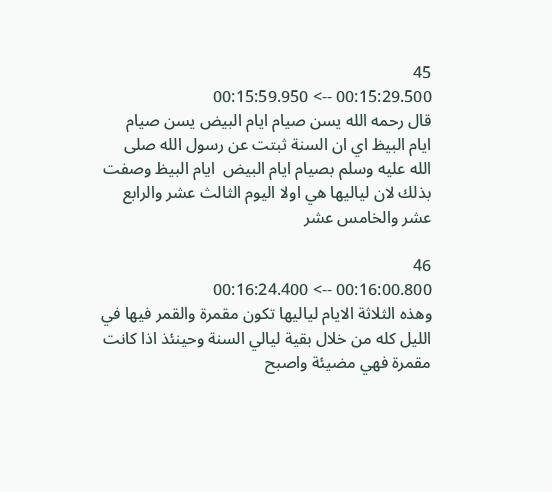45
00:15:29.500 --> 00:15:59.950
قال رحمه الله يسن صيام ايام البيض يسن صيام ايام البيظ اي ان السنة ثبتت عن رسول الله صلى الله عليه وسلم بصيام ايام البيض  ايام البيظ وصفت بذلك لان لياليها هي اولا اليوم الثالث عشر والرابع عشر والخامس عشر

46
00:16:00.800 --> 00:16:24.400
وهذه الثلاثة الايام لياليها تكون مقمرة والقمر فيها في الليل كله من خلال بقية ليالي السنة وحينئذ اذا كانت مقمرة فهي مضيئة واصبح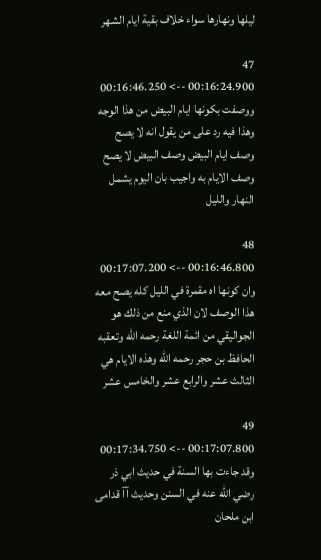ليلها ونهارها سواء خلاف بقية ايام الشهر

47
00:16:24.900 --> 00:16:46.250
ووصفت بكونها ايام البيض من هذا الوجه وهذا فيه رد على من يقول انه لا يصح وصف ايام البيض وصف البيض لا يصح وصف الايام به واجيب بان اليوم يشمل النهار والليل

48
00:16:46.800 --> 00:17:07.200
وان كونها اه مقمرة في الليل كله يصح معه هذا الوصف لان الذي منع من ذلك هو الجواليقي من ائمة اللغة رحمه الله وتعقبه الحافظ بن حجر رحمه الله وهذه الايام هي الثالث عشر والرابع عشر والخامس عشر

49
00:17:07.800 --> 00:17:34.750
وقد جاءت بها السنة في حديث ابي ذر رضي الله عنه في السنن وحديث آآ قدامى ابن ملحان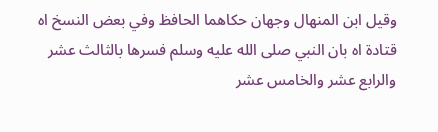وقيل ابن المنهال وجهان حكاهما الحافظ وفي بعض النسخ اه قتادة اه بان النبي صلى الله عليه وسلم فسرها بالثالث عشر والرابع عشر والخامس عشر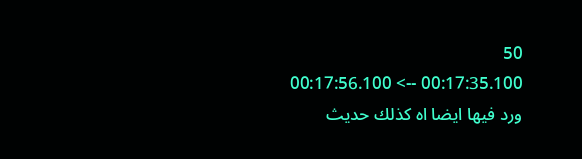50
00:17:35.100 --> 00:17:56.100
ورد فيها ايضا اه كذلك حديث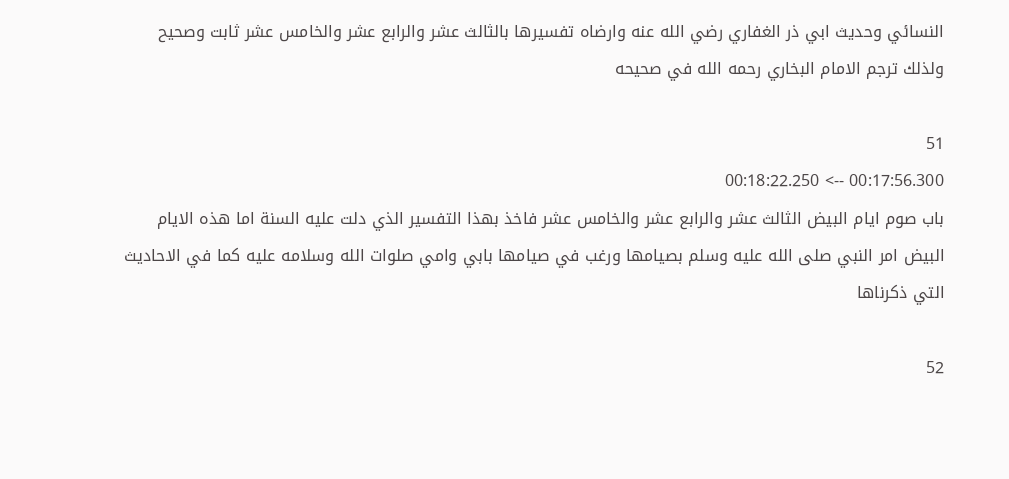النسائي وحديث ابي ذر الغفاري رضي الله عنه وارضاه تفسيرها بالثالث عشر والرابع عشر والخامس عشر ثابت وصحيح ولذلك ترجم الامام البخاري رحمه الله في صحيحه

51
00:17:56.300 --> 00:18:22.250
باب صوم ايام البيض الثالث عشر والرابع عشر والخامس عشر فاخذ بهذا التفسير الذي دلت عليه السنة اما هذه الايام البيض امر النبي صلى الله عليه وسلم بصيامها ورغب في صيامها بابي وامي صلوات الله وسلامه عليه كما في الاحاديث التي ذكرناها

52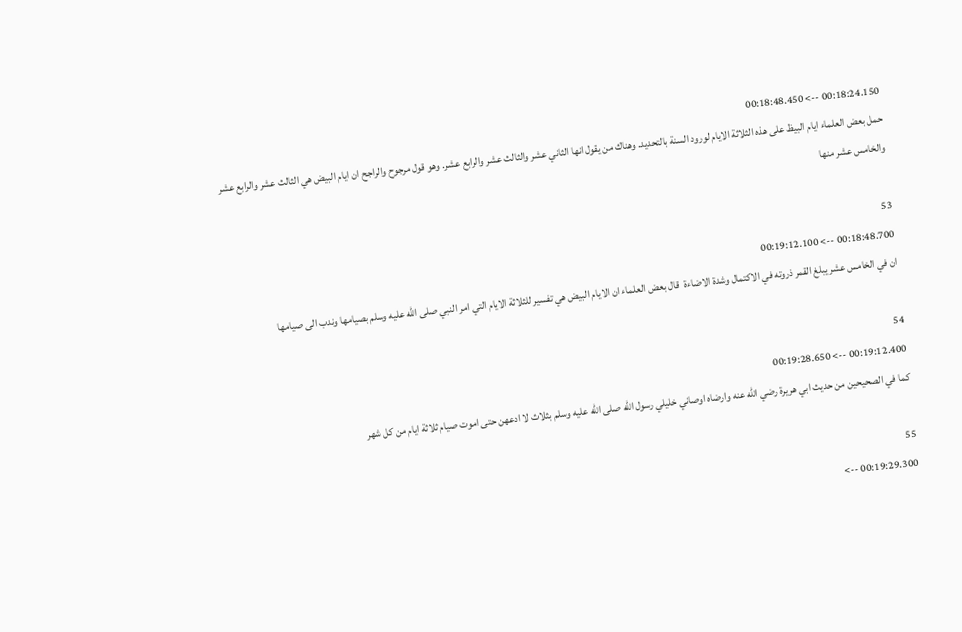00:18:24.150 --> 00:18:48.450
حمل بعض العلماء ايام البيظ على هذه الثلاثة الايام لورود السنة بالتحديد. وهناك من يقول انها الثاني عشر والثالث عشر والرابع عشر. وهو قول مرجوح والراجح ان ايام البيض هي الثالث عشر والرابع عشر والخامس عشر منها

53
00:18:48.700 --> 00:19:12.100
ان في الخامس عشر يبلغ القمر ذروته في الاكتمال وشدة الاضاءة  قال بعض العلماء ان الايام البيض هي تفسير للثلاثة الايام التي امر النبي صلى الله عليه وسلم بصيامها وندب الى صيامها

54
00:19:12.400 --> 00:19:28.650
كما في الصحيحين من حديث ابي هريرة رضي الله عنه وارضاه اوصاني خليلي رسول الله صلى الله عليه وسلم بثلاث لا ادعهن حتى اموت صيام ثلاثة ايام من كل شهر

55
00:19:29.300 -->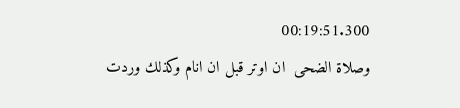00:19:51.300
وصلاة الضحى  ان اوتر قبل ان انام وكذلك وردت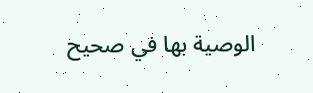الوصية بها في صحيح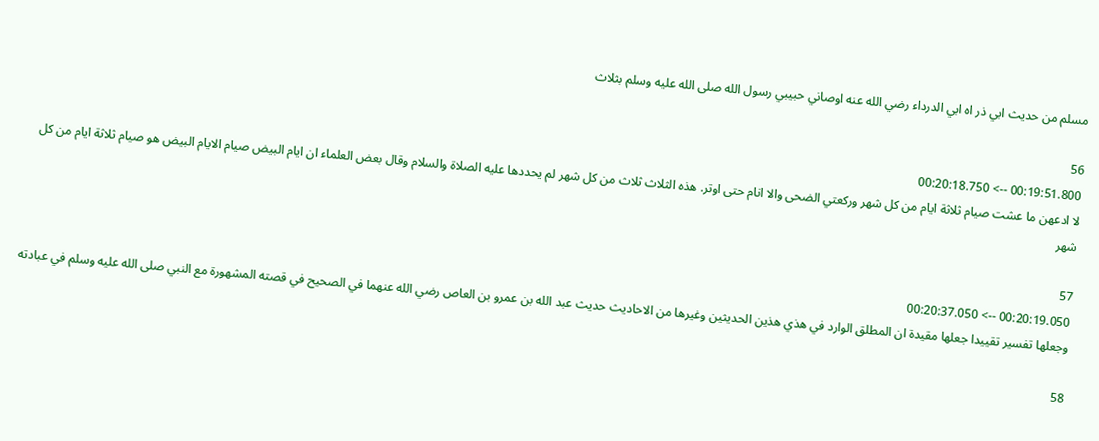مسلم من حديث ابي ذر اه ابي الدرداء رضي الله عنه اوصاني حبيبي رسول الله صلى الله عليه وسلم بثلاث

56
00:19:51.800 --> 00:20:18.750
لا ادعهن ما عشت صيام ثلاثة ايام من كل شهر وركعتي الضحى والا انام حتى اوتر. هذه الثلاث ثلاث من كل شهر لم يحددها عليه الصلاة والسلام وقال بعض العلماء ان ايام البيض صيام الايام البيض هو صيام ثلاثة ايام من كل شهر

57
00:20:19.050 --> 00:20:37.050
وجعلها تفسير تقييدا جعلها مقيدة ان المطلق الوارد في هذي هذين الحديثين وغيرها من الاحاديث حديث عبد الله بن عمرو بن العاص رضي الله عنهما في الصحيح في قصته المشهورة مع النبي صلى الله عليه وسلم في عبادته

58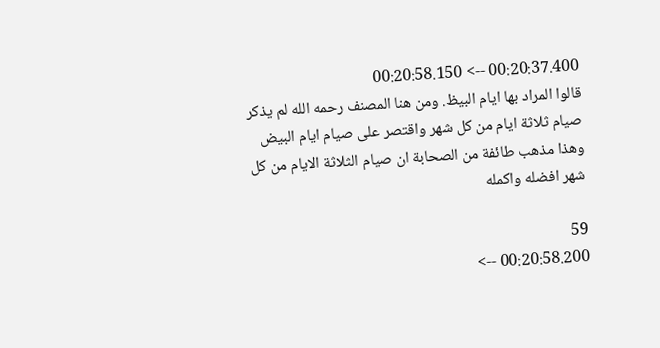00:20:37.400 --> 00:20:58.150
قالوا المراد بها ايام البيظ. ومن هنا المصنف رحمه الله لم يذكر صيام ثلاثة ايام من كل شهر واقتصر على صيام ايام البيض وهذا مذهب طائفة من الصحابة ان صيام الثلاثة الايام من كل شهر افضله واكمله

59
00:20:58.200 -->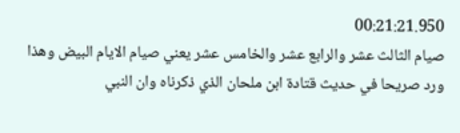00:21:21.950
صيام الثالث عشر والرابع عشر والخامس عشر يعني صيام الايام البيض وهذا ورد صريحا في حديث قتادة ابن ملحان الذي ذكرناه وان النبي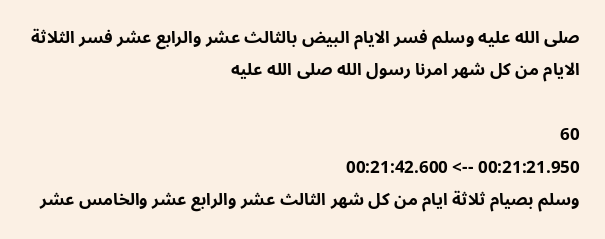صلى الله عليه وسلم فسر الايام البيض بالثالث عشر والرابع عشر فسر الثلاثة الايام من كل شهر امرنا رسول الله صلى الله عليه

60
00:21:21.950 --> 00:21:42.600
وسلم بصيام ثلاثة ايام من كل شهر الثالث عشر والرابع عشر والخامس عشر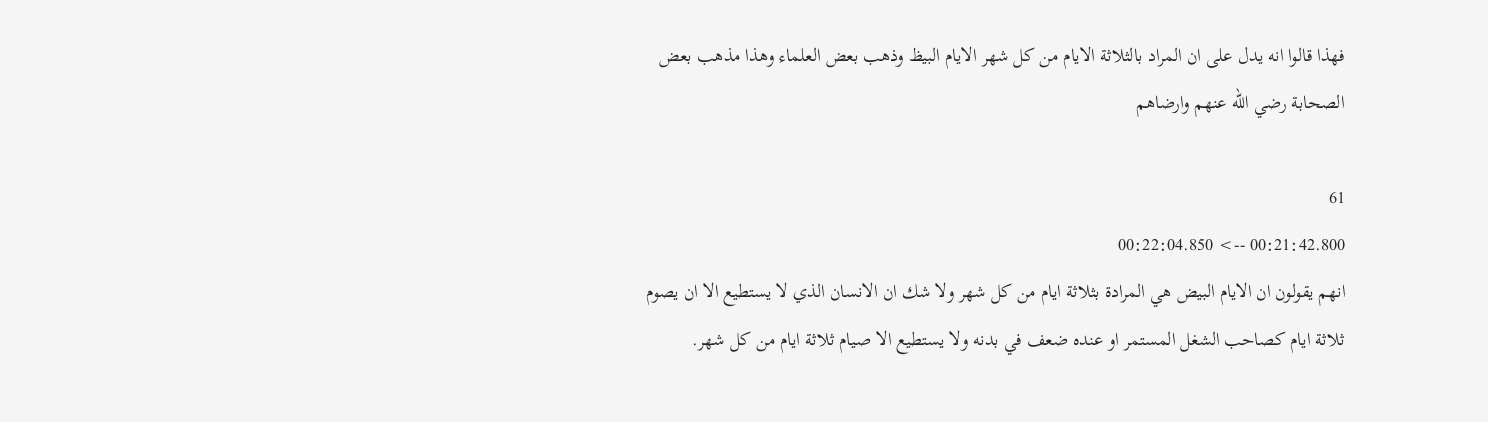فهذا قالوا انه يدل على ان المراد بالثلاثة الايام من كل شهر الايام البيظ وذهب بعض العلماء وهذا مذهب بعض الصحابة رضي الله عنهم وارضاهم

61
00:21:42.800 --> 00:22:04.850
انهم يقولون ان الايام البيض هي المرادة بثلاثة ايام من كل شهر ولا شك ان الانسان الذي لا يستطيع الا ان يصوم ثلاثة ايام كصاحب الشغل المستمر او عنده ضعف في بدنه ولا يستطيع الا صيام ثلاثة ايام من كل شهر.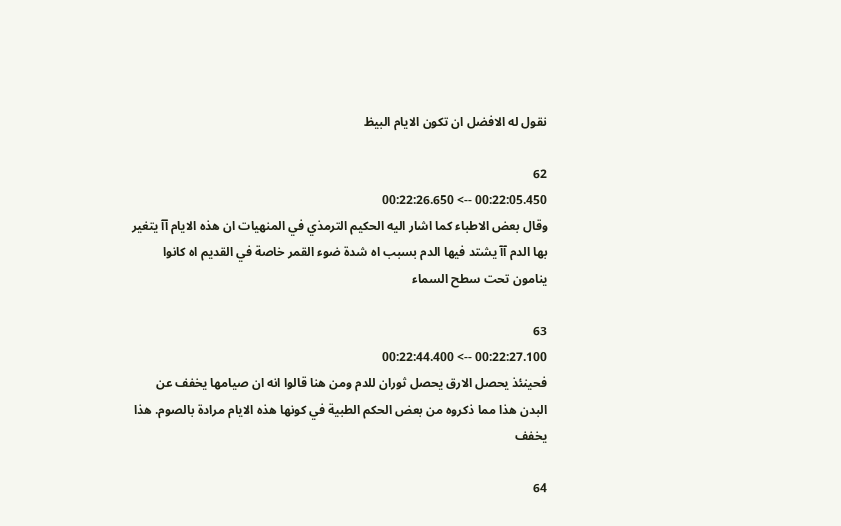نقول له الافضل ان تكون الايام البيظ

62
00:22:05.450 --> 00:22:26.650
وقال بعض الاطباء كما اشار اليه الحكيم الترمذي في المنهيات ان هذه الايام آآ يتغير بها الدم آآ يشتد فيها الدم بسبب اه شدة ضوء القمر خاصة في القديم اه كانوا ينامون تحت سطح السماء

63
00:22:27.100 --> 00:22:44.400
فحينئذ يحصل الارق يحصل ثوران للدم ومن هنا قالوا انه ان صيامها يخفف عن البدن هذا مما ذكروه من بعض الحكم الطبية في كونها هذه الايام مرادة بالصوم. هذا يخفف

64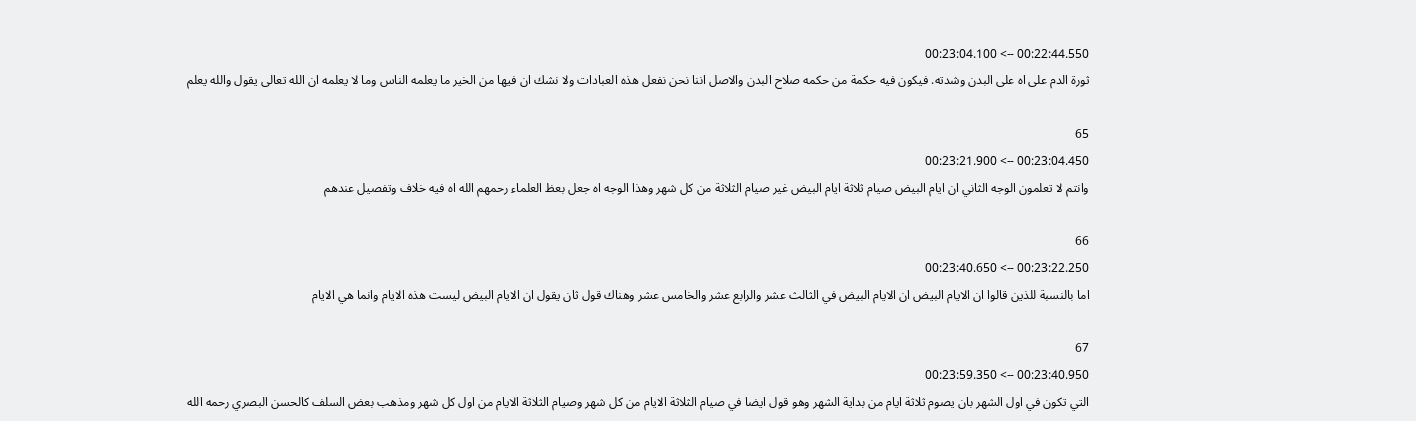00:22:44.550 --> 00:23:04.100
ثورة الدم على اه على البدن وشدته. فيكون فيه حكمة من حكمه صلاح البدن والاصل اننا نحن نفعل هذه العبادات ولا نشك ان فيها من الخير ما يعلمه الناس وما لا يعلمه ان الله تعالى يقول والله يعلم

65
00:23:04.450 --> 00:23:21.900
وانتم لا تعلمون الوجه الثاني ان ايام البيض صيام ثلاثة ايام البيض غير صيام الثلاثة من كل شهر وهذا الوجه اه جعل بعظ العلماء رحمهم الله اه فيه خلاف وتفصيل عندهم

66
00:23:22.250 --> 00:23:40.650
اما بالنسبة للذين قالوا ان الايام البيض ان الايام البيض في الثالث عشر والرابع عشر والخامس عشر وهناك قول ثان يقول ان الايام البيض ليست هذه الايام وانما هي الايام

67
00:23:40.950 --> 00:23:59.350
التي تكون في اول الشهر بان يصوم ثلاثة ايام من بداية الشهر وهو قول ايضا في صيام الثلاثة الايام من كل شهر وصيام الثلاثة الايام من اول كل شهر ومذهب بعض السلف كالحسن البصري رحمه الله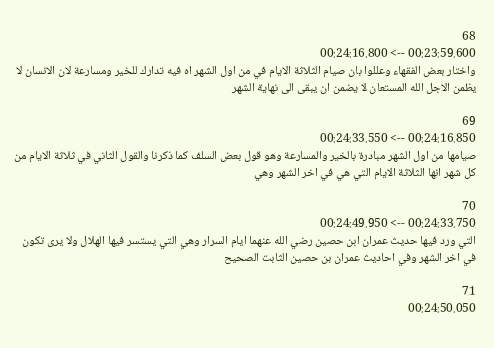68
00:23:59.600 --> 00:24:16.800
واختار بعض الفقهاء وعللوا بان صيام الثلاثة الايام في من اول الشهر اه فيه تدارك للخير ومسارعة لان الانسان لا يظمن الاجل الله المستعان لا يضمن ان يبقى الى نهاية الشهر

69
00:24:16.850 --> 00:24:33.550
صيامها من اول الشهر مبادرة بالخير والمسارعة وهو قول بعض السلف كما ذكرنا والقول الثاني في ثلاثة الايام من كل شهر انها الثلاثة الايام التي هي في اخر الشهر وهي

70
00:24:33.750 --> 00:24:49.950
التي ورد فيها حديث عمران ابن حصين رضي الله عنهما ايام السرار وهي التي يستسر فيها الهلال ولا يرى تكون في اخر الشهر وفي احاديث عمران بن حصين الثابت الصحيح

71
00:24:50.050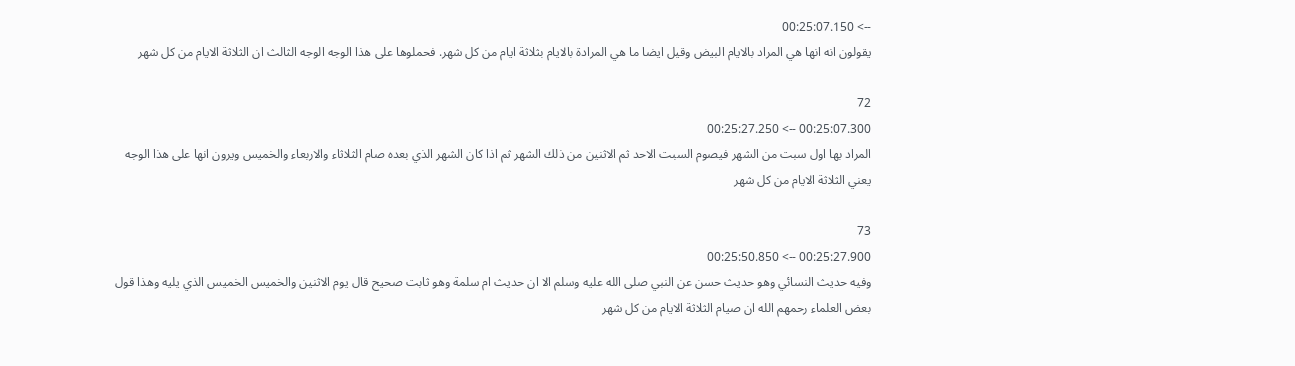--> 00:25:07.150
يقولون انه انها هي المراد بالايام البيض وقيل ايضا ما هي المرادة بالايام بثلاثة ايام من كل شهر. فحملوها على هذا الوجه الوجه الثالث ان الثلاثة الايام من كل شهر

72
00:25:07.300 --> 00:25:27.250
المراد بها اول سبت من الشهر فيصوم السبت الاحد ثم الاثنين من ذلك الشهر ثم اذا كان الشهر الذي بعده صام الثلاثاء والاربعاء والخميس ويرون انها على هذا الوجه يعني الثلاثة الايام من كل شهر

73
00:25:27.900 --> 00:25:50.850
وفيه حديث النسائي وهو حديث حسن عن النبي صلى الله عليه وسلم الا ان حديث ام سلمة وهو ثابت صحيح قال يوم الاثنين والخميس الخميس الذي يليه وهذا قول بعض العلماء رحمهم الله ان صيام الثلاثة الايام من كل شهر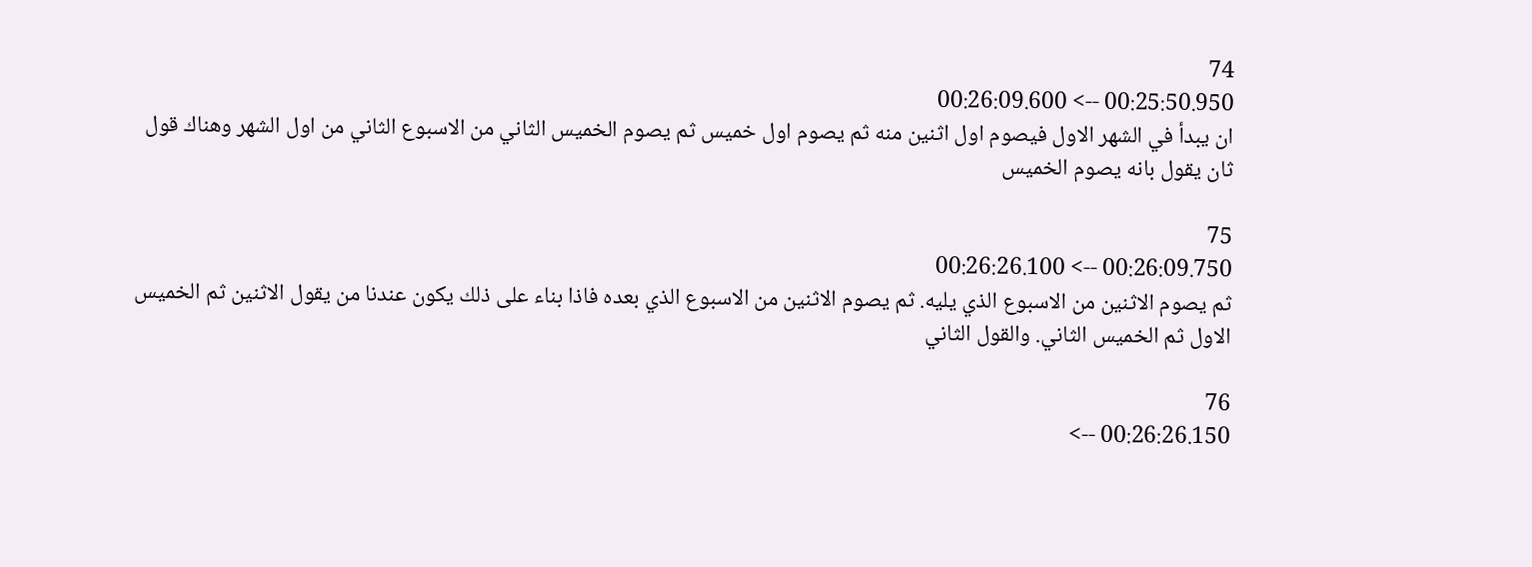74
00:25:50.950 --> 00:26:09.600
ان يبدأ في الشهر الاول فيصوم اول اثنين منه ثم يصوم اول خميس ثم يصوم الخميس الثاني من الاسبوع الثاني من اول الشهر وهناك قول ثان يقول بانه يصوم الخميس

75
00:26:09.750 --> 00:26:26.100
ثم يصوم الاثنين من الاسبوع الذي يليه. ثم يصوم الاثنين من الاسبوع الذي بعده فاذا بناء على ذلك يكون عندنا من يقول الاثنين ثم الخميس الاول ثم الخميس الثاني. والقول الثاني

76
00:26:26.150 -->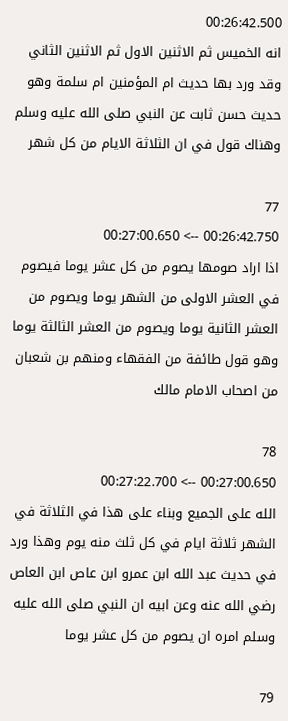00:26:42.500
انه الخميس ثم الاثنين الاول ثم الاثنين الثاني وقد ورد بها حديث ام المؤمنين ام سلمة وهو حديث حسن ثابت عن النبي صلى الله عليه وسلم وهناك قول في ان الثلاثة الايام من كل شهر

77
00:26:42.750 --> 00:27:00.650
اذا اراد صومها يصوم من كل عشر يوما فيصوم في العشر الاولى من الشهر يوما ويصوم من العشر الثانية يوما ويصوم من العشر الثالثة يوما وهو قول طائفة من الفقهاء ومنهم بن شعبان من اصحاب الامام مالك

78
00:27:00.650 --> 00:27:22.700
الله على الجميع وبناء على هذا في الثلاثة في الشهر ثلاثة ايام في كل ثلث منه يوم وهذا ورد في حديث عبد الله ابن عمرو ابن عاص ابن العاص رضي الله عنه وعن ابيه ان النبي صلى الله عليه وسلم امره ان يصوم من كل عشر يوما

79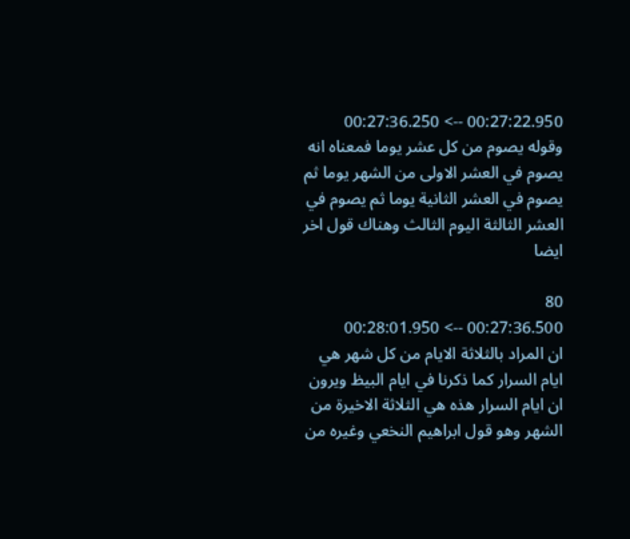00:27:22.950 --> 00:27:36.250
وقوله يصوم من كل عشر يوما فمعناه انه يصوم في العشر الاولى من الشهر يوما ثم يصوم في العشر الثانية يوما ثم يصوم في العشر الثالثة اليوم الثالث وهناك قول اخر ايضا

80
00:27:36.500 --> 00:28:01.950
ان المراد بالثلاثة الايام من كل شهر هي ايام السرار كما ذكرنا في ايام البيظ ويرون ان ايام السرار هذه هي الثلاثة الاخيرة من الشهر وهو قول ابراهيم النخعي وغيره من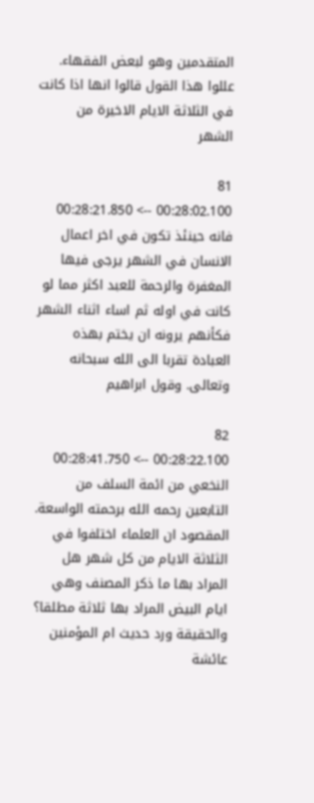المتقدمين وهو لبعض الفقهاء. عللوا هذا القول قالوا انها اذا كانت في الثلاثة الايام الاخيرة من الشهر

81
00:28:02.100 --> 00:28:21.850
فانه حينئذ تكون في اخر اعمال الانسان في الشهر يرجى فيها المغفرة والرحمة للعبد اكثر مما لو كانت في اوله ثم اساء اثناء الشهر فكأنهم يرونه ان يختم بهذه العبادة تقربا الى الله سبحانه وتعالى. وقول ابراهيم

82
00:28:22.100 --> 00:28:41.750
النخعي من ائمة السلف من التابعين رحمه الله برحمته الواسعة. المقصود ان العلماء اختلفوا في الثلاثة الايام من كل شهر هل المراد بها ما ذكر المصنف وهي ايام البيض المراد بها ثلاثة مطلقا؟ والحقيقة ورد حديث ام المؤمنين عائشة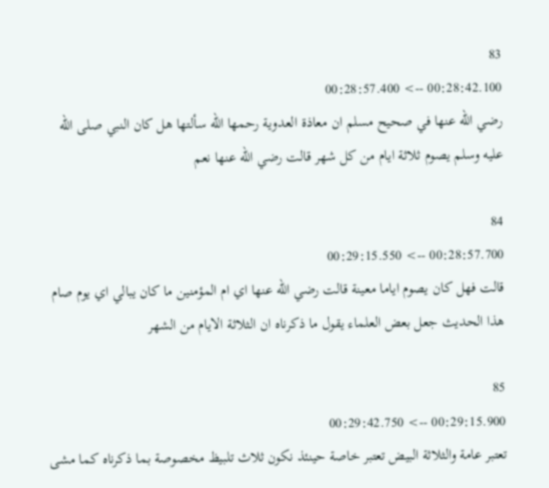83
00:28:42.100 --> 00:28:57.400
رضي الله عنها في صحيح مسلم ان معاذة العدوية رحمها الله سألتها هل كان النبي صلى الله عليه وسلم يصوم ثلاثة ايام من كل شهر قالت رضي الله عنها نعم

84
00:28:57.700 --> 00:29:15.550
قالت فهل كان يصوم اياما معينة قالت رضي الله عنها اي ام المؤمنين ما كان يبالي اي يوم صام هذا الحديث جعل بعض العلماء يقول ما ذكرناه ان الثلاثة الايام من الشهر

85
00:29:15.900 --> 00:29:42.750
تعتبر عامة والثلاثة البيض تعتبر خاصة حينئذ نكون ثلاث تلبيظ مخصوصة بما ذكرناه كما مشى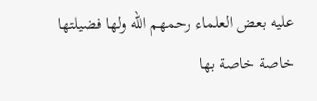عليه بعض العلماء رحمهم الله ولها فضيلتها خاصة خاصة بها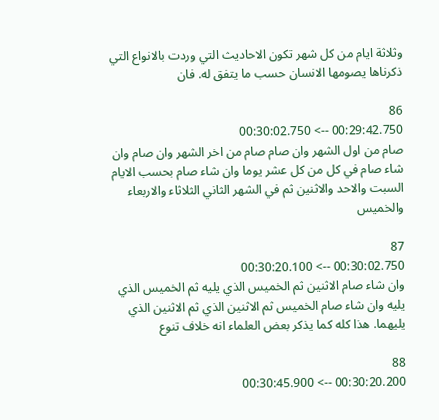وثلاثة ايام من كل شهر تكون الاحاديث التي وردت بالانواع التي ذكرناها يصومها الانسان حسب ما يتفق له. فان

86
00:29:42.750 --> 00:30:02.750
صام من اول الشهر وان صام صام من اخر الشهر وان صام وان شاء صام في كل من كل عشر يوما وان شاء صام بحسب الايام السبت والاحد والاثنين ثم في الشهر الثاني الثلاثاء والاربعاء والخميس

87
00:30:02.750 --> 00:30:20.100
وان شاء صام الاثنين ثم الخميس الذي يليه ثم الخميس الذي يليه وان شاء صام الخميس ثم الاثنين الذي ثم الاثنين الذي يليهما. هذا كله كما يذكر بعض العلماء انه خلاف تنوع

88
00:30:20.200 --> 00:30:45.900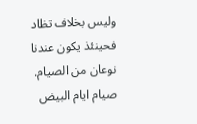وليس بخلاف تظاد فحينئذ يكون عندنا نوعان من الصيام. صيام ايام البيض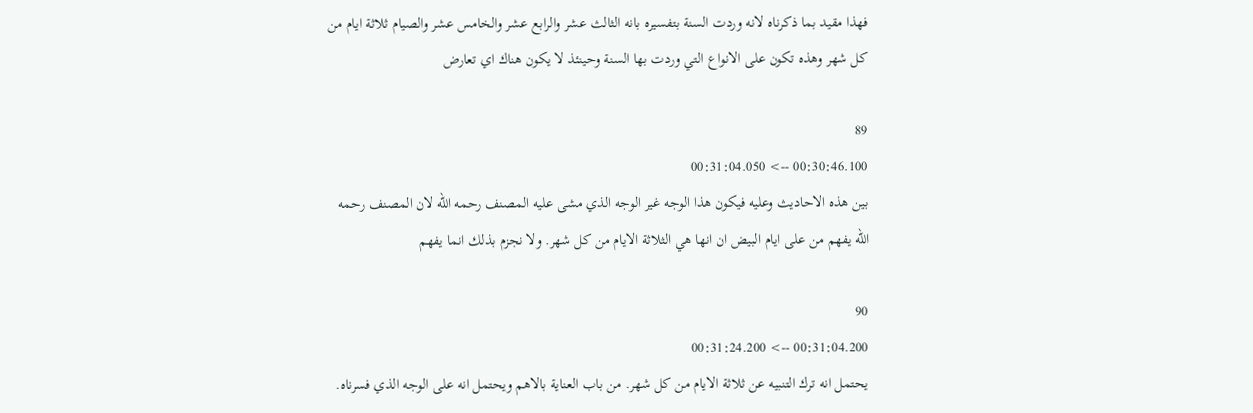فهذا مقيد بما ذكرناه لانه وردت السنة بتفسيره بانه الثالث عشر والرابع عشر والخامس عشر والصيام ثلاثة ايام من كل شهر وهذه تكون على الانواع التي وردت بها السنة وحينئذ لا يكون هناك اي تعارض

89
00:30:46.100 --> 00:31:04.050
بين هذه الاحاديث وعليه فيكون هذا الوجه غير الوجه الذي مشى عليه المصنف رحمه الله لان المصنف رحمه الله يفهم من على ايام البيض ان انها هي الثلاثة الايام من كل شهر. ولا نجزم بذلك انما يفهم

90
00:31:04.200 --> 00:31:24.200
يحتمل انه ترك التنبيه عن ثلاثة الايام من كل شهر. من باب العناية بالاهم ويحتمل انه على الوجه الذي فسرناه.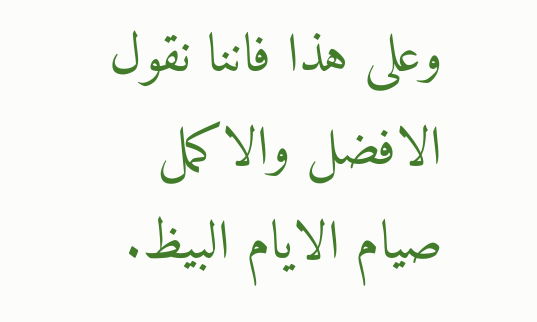وعلى هذا فاننا نقول الافضل والاكمل صيام الايام البيظ.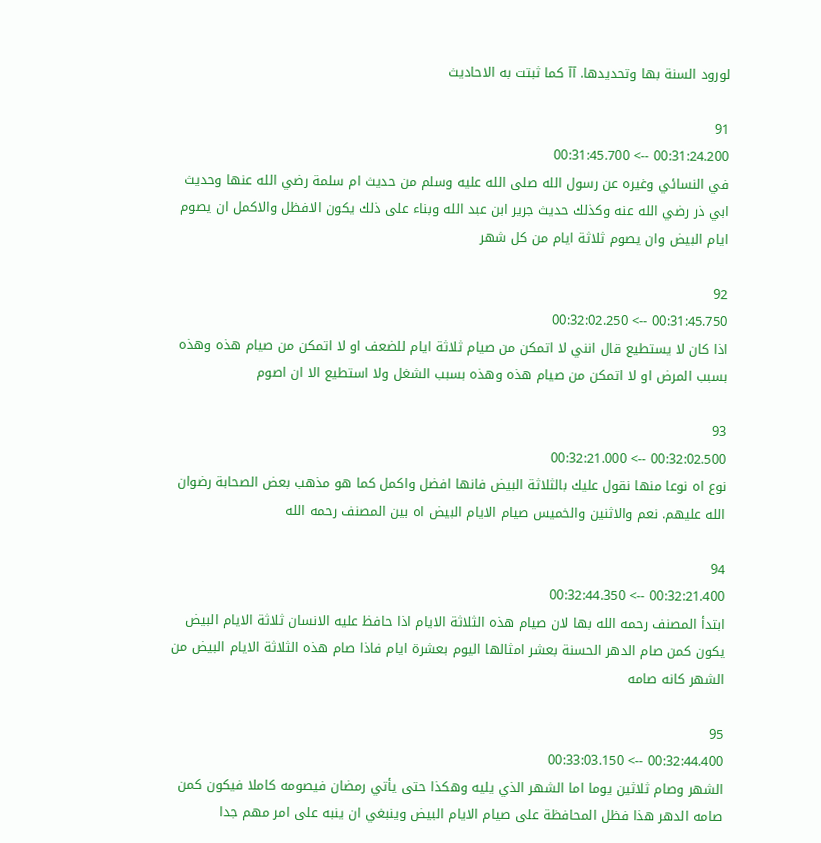لورود السنة بها وتحديدها. آآ كما ثبتت به الاحاديث

91
00:31:24.200 --> 00:31:45.700
في النسائي وغيره عن رسول الله صلى الله عليه وسلم من حديث ام سلمة رضي الله عنها وحديث ابي ذر رضي الله عنه وكذلك حديث جرير ابن عبد الله وبناء على ذلك يكون الافظل والاكمل ان يصوم ايام البيض وان يصوم ثلاثة ايام من كل شهر

92
00:31:45.750 --> 00:32:02.250
اذا كان لا يستطيع قال انني لا اتمكن من صيام ثلاثة ايام للضعف او لا اتمكن من صيام هذه وهذه بسبب المرض او لا اتمكن من صيام هذه وهذه بسبب الشغل ولا استطيع الا ان اصوم

93
00:32:02.500 --> 00:32:21.000
نوع اه نوعا منها نقول عليك بالثلاثة البيض فانها افضل واكمل كما هو مذهب بعض الصحابة رضوان الله عليهم. نعم والاثنين والخميس صيام الايام البيض اه بين المصنف رحمه الله

94
00:32:21.400 --> 00:32:44.350
ابتدأ المصنف رحمه الله بها لان صيام هذه الثلاثة الايام اذا حافظ عليه الانسان ثلاثة الايام البيض يكون كمن صام الدهر الحسنة بعشر امثالها اليوم بعشرة ايام فاذا صام هذه الثلاثة الايام البيض من الشهر كانه صامه

95
00:32:44.400 --> 00:33:03.150
الشهر وصام ثلاثين يوما اما الشهر الذي يليه وهكذا حتى يأتي رمضان فيصومه كاملا فيكون كمن صامه الدهر هذا فظل المحافظة على صيام الايام البيض وينبغي ان ينبه على امر مهم جدا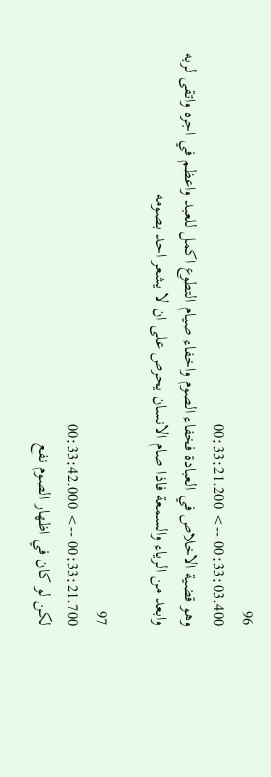96
00:33:03.400 --> 00:33:21.200
وهو قضية الاخلاص في العبادة فخفاء الصوم واخفاء صيام التطوع اكمل للعبد واعظم في اجره واتقى لربه وابعد من الرياء والسمعة فاذا صام الانسان يحرص على ان لا يشعر احد بصومه

97
00:33:21.700 --> 00:33:42.000
لكن لو كان في اظهار الصوم نفع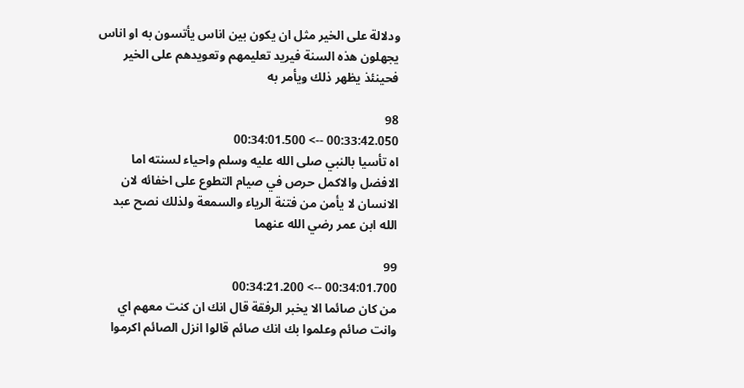ودلالة على الخير مثل ان يكون بين اناس يأتسون به او اناس يجهلون هذه السنة فيريد تعليمهم وتعويدهم على الخير فحينئذ يظهر ذلك ويأمر به

98
00:33:42.050 --> 00:34:01.500
اه تأسيا بالنبي صلى الله عليه وسلم واحياء لسنته اما الافضل والاكمل حرص في صيام التطوع على اخفائه لان الانسان لا يأمن من فتنة الرياء والسمعة ولذلك نصح عبد الله ابن عمر رضي الله عنهما

99
00:34:01.700 --> 00:34:21.200
من كان صائما الا يخبر الرفقة قال انك ان كنت معهم اي وانت صائم وعلموا بك انك صائم قالوا انزل الصائم اكرموا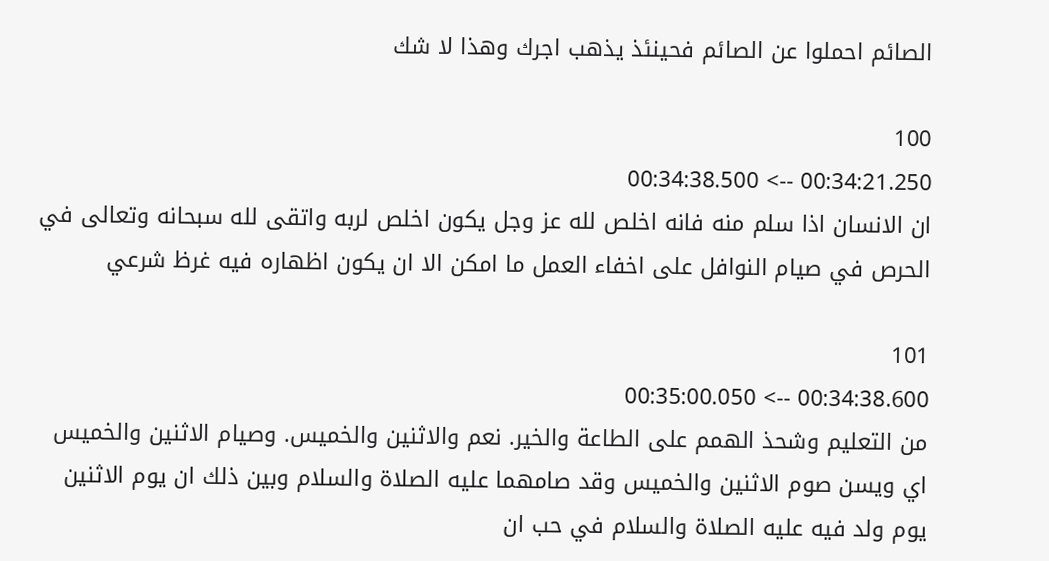الصائم احملوا عن الصائم فحينئذ يذهب اجرك وهذا لا شك

100
00:34:21.250 --> 00:34:38.500
ان الانسان اذا سلم منه فانه اخلص لله عز وجل يكون اخلص لربه واتقى لله سبحانه وتعالى في الحرص في صيام النوافل على اخفاء العمل ما امكن الا ان يكون اظهاره فيه غرظ شرعي

101
00:34:38.600 --> 00:35:00.050
من التعليم وشحذ الهمم على الطاعة والخير. نعم والاثنين والخميس. وصيام الاثنين والخميس اي ويسن صوم الاثنين والخميس وقد صامهما عليه الصلاة والسلام وبين ذلك ان يوم الاثنين يوم ولد فيه عليه الصلاة والسلام في حب ان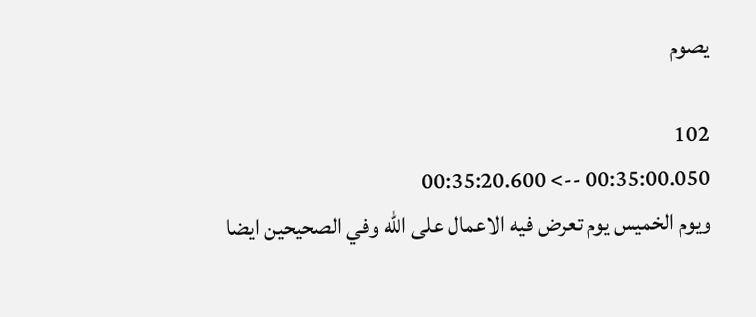يصوم

102
00:35:00.050 --> 00:35:20.600
ويوم الخميس يوم تعرض فيه الاعمال على الله وفي الصحيحين ايضا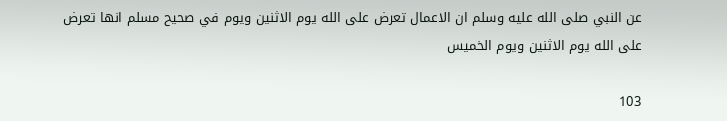عن النبي صلى الله عليه وسلم ان الاعمال تعرض على الله يوم الاثنين ويوم في صحيح مسلم انها تعرض على الله يوم الاثنين ويوم الخميس

103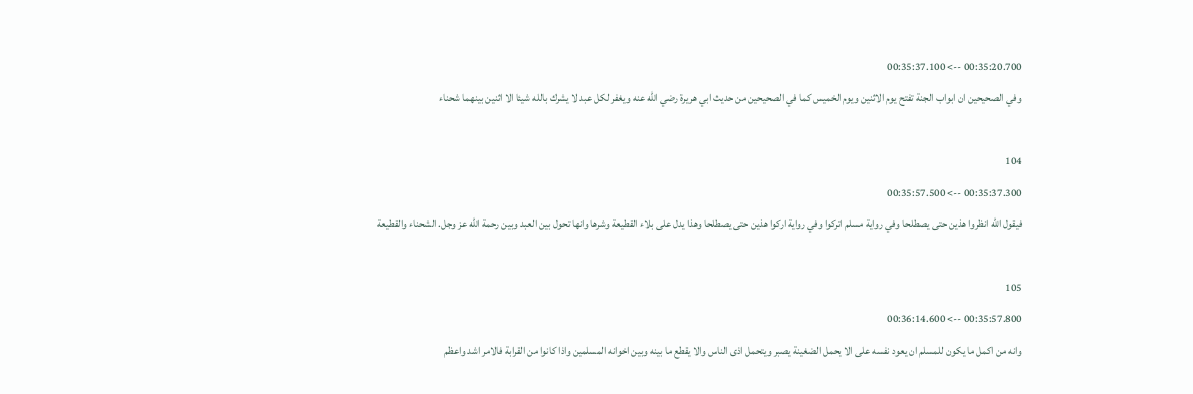00:35:20.700 --> 00:35:37.100
وفي الصحيحين ان ابواب الجنة تفتح يوم الاثنين ويوم الخميس كما في الصحيحين من حديث ابي هريرة رضي الله عنه ويغفر لكل عبد لا يشرك بالله شيئا الا اثنين بينهما شحناء

104
00:35:37.300 --> 00:35:57.500
فيقول الله انظروا هذين حتى يصطلحا وفي رواية مسلم اتركوا وفي رواية اركوا هذين حتى يصطلحا وهذا يدل على بلاء القطيعة وشرها وانها تحول بين العبد وبين رحمة الله عز وجل. الشحناء والقطيعة

105
00:35:57.800 --> 00:36:14.600
وانه من اكمل ما يكون للمسلم ان يعود نفسه على الا يحمل الضغينة يصبر ويتحمل اذى الناس والا يقطع ما بينه وبين اخوانه المسلمين واذا كانوا من القرابة فالامر اشد واعظم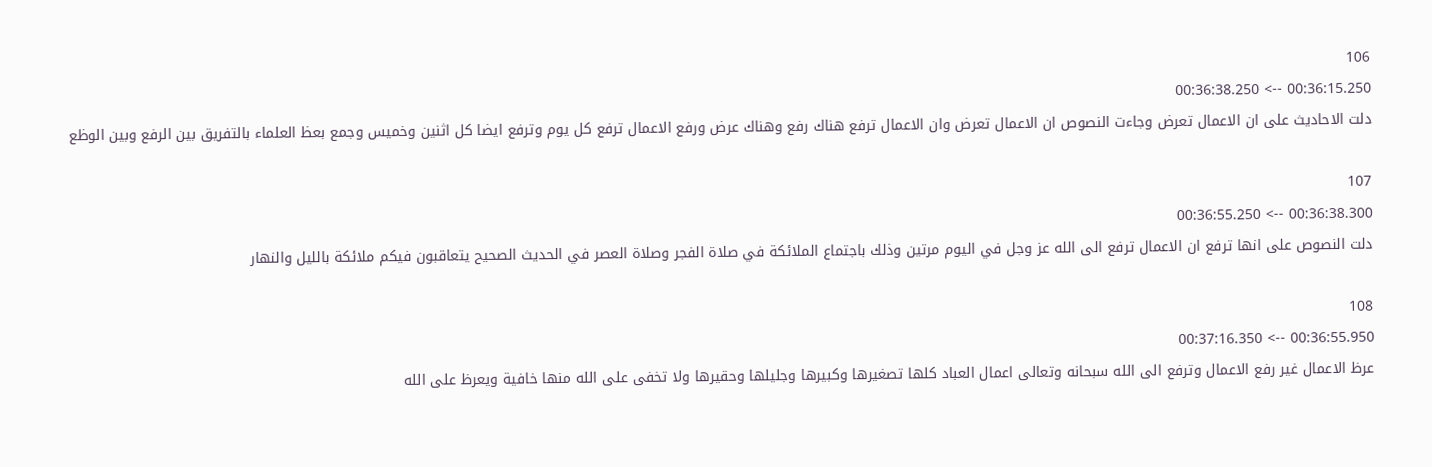106
00:36:15.250 --> 00:36:38.250
دلت الاحاديث على ان الاعمال تعرض وجاءت النصوص ان الاعمال تعرض وان الاعمال ترفع هناك رفع وهناك عرض ورفع الاعمال ترفع كل يوم وترفع ايضا كل اثنين وخميس وجمع بعظ العلماء بالتفريق بين الرفع وبين الوظع

107
00:36:38.300 --> 00:36:55.250
دلت النصوص على انها ترفع ان الاعمال ترفع الى الله عز وجل في اليوم مرتين وذلك باجتماع الملائكة في صلاة الفجر وصلاة العصر في الحديث الصحيح يتعاقبون فيكم ملائكة بالليل والنهار

108
00:36:55.950 --> 00:37:16.350
عرظ الاعمال غير رفع الاعمال وترفع الى الله سبحانه وتعالى اعمال العباد كلها تصغيرها وكبيرها وجليلها وحقيرها ولا تخفى على الله منها خافية ويعرظ على الله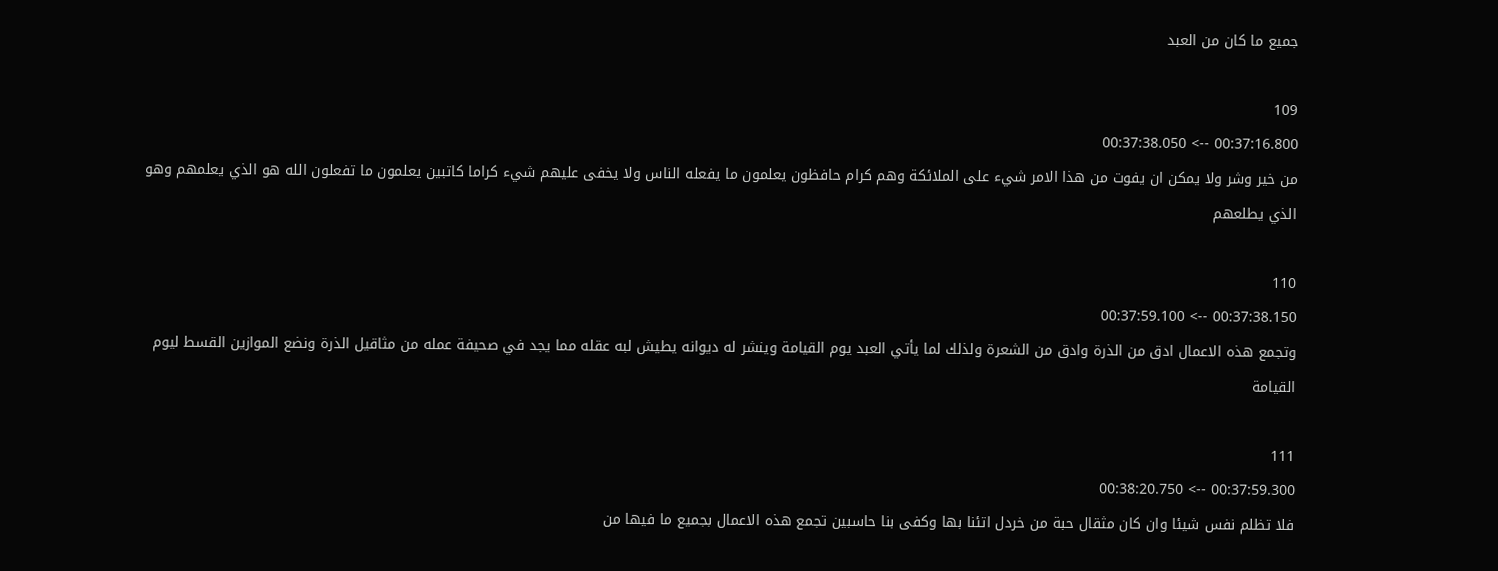جميع ما كان من العبد

109
00:37:16.800 --> 00:37:38.050
من خير وشر ولا يمكن ان يفوت من هذا الامر شيء على الملائكة وهم كرام حافظون يعلمون ما يفعله الناس ولا يخفى عليهم شيء كراما كاتبين يعلمون ما تفعلون الله هو الذي يعلمهم وهو الذي يطلعهم

110
00:37:38.150 --> 00:37:59.100
وتجمع هذه الاعمال ادق من الذرة وادق من الشعرة ولذلك لما يأتي العبد يوم القيامة وينشر له ديوانه يطيش لبه عقله مما يجد في صحيفة عمله من مثاقيل الذرة ونضع الموازين القسط ليوم القيامة

111
00:37:59.300 --> 00:38:20.750
فلا تظلم نفس شيئا وان كان مثقال حبة من خردل اتئنا بها وكفى بنا حاسبين تجمع هذه الاعمال بجميع ما فيها من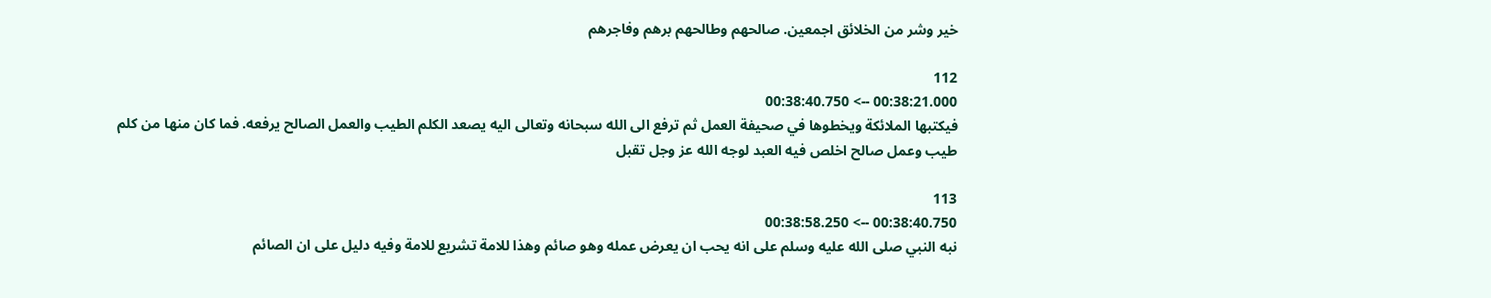خير وشر من الخلائق اجمعين. صالحهم وطالحهم برهم وفاجرهم

112
00:38:21.000 --> 00:38:40.750
فيكتبها الملائكة ويخطوها في صحيفة العمل ثم ترفع الى الله سبحانه وتعالى اليه يصعد الكلم الطيب والعمل الصالح يرفعه. فما كان منها من كلم طيب وعمل صالح اخلص فيه العبد لوجه الله عز وجل تقبل

113
00:38:40.750 --> 00:38:58.250
نبه النبي صلى الله عليه وسلم على انه يحب ان يعرض عمله وهو صائم وهذا للامة تشريع للامة وفيه دليل على ان الصائم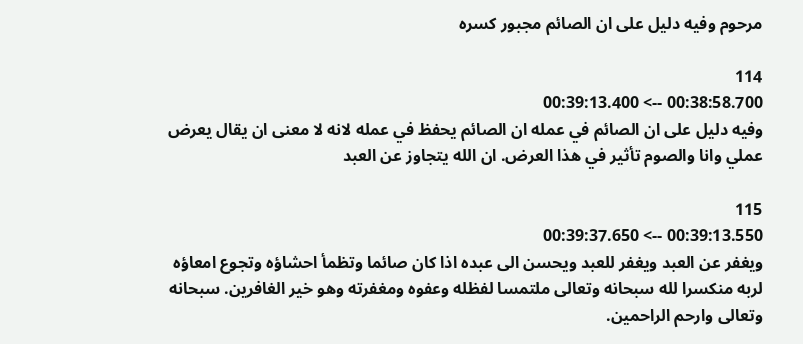مرحوم وفيه دليل على ان الصائم مجبور كسره

114
00:38:58.700 --> 00:39:13.400
وفيه دليل على ان الصائم في عمله ان الصائم يحفظ في عمله لانه لا معنى ان يقال يعرض عملي وانا والصوم تأثير في هذا العرض. ان الله يتجاوز عن العبد

115
00:39:13.550 --> 00:39:37.650
ويغفر عن العبد ويغفر للعبد ويحسن الى عبده اذا كان صائما وتظمأ احشاؤه وتجوع امعاؤه لربه منكسرا لله سبحانه وتعالى ملتمسا لفظله وعفوه ومغفرته وهو خير الغافرين. سبحانه وتعالى وارحم الراحمين.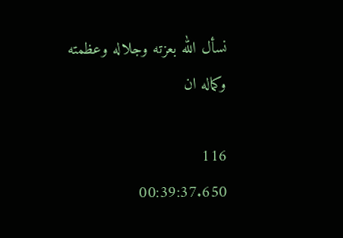نسأل الله بعزته وجلاله وعظمته وكماله ان

116
00:39:37.650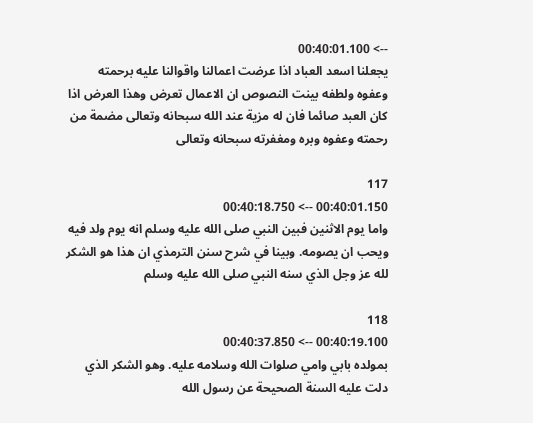--> 00:40:01.100
يجعلنا اسعد العباد اذا عرضت اعمالنا واقوالنا عليه برحمته وعفوه ولطفه بينت النصوص ان الاعمال تعرض وهذا العرض اذا كان العبد صائما فان له مزية عند الله سبحانه وتعالى مضمة من رحمته وعفوه وبره ومغفرته سبحانه وتعالى

117
00:40:01.150 --> 00:40:18.750
واما يوم الاثنين فبين النبي صلى الله عليه وسلم انه يوم ولد فيه ويحب ان يصومه. وبينا في شرح سنن الترمذي ان هذا هو الشكر لله عز وجل الذي سنه النبي صلى الله عليه وسلم

118
00:40:19.100 --> 00:40:37.850
بمولده بابي وامي صلوات الله وسلامه عليه. وهو الشكر الذي دلت عليه السنة الصحيحة عن رسول الله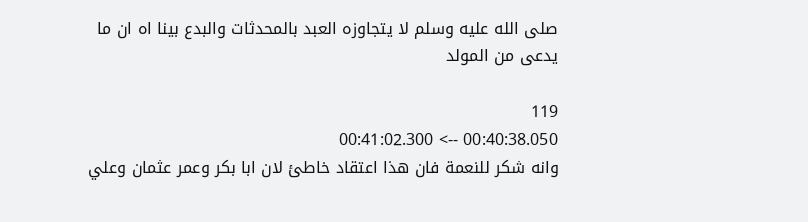صلى الله عليه وسلم لا يتجاوزه العبد بالمحدثات والبدع بينا اه ان ما يدعى من المولد

119
00:40:38.050 --> 00:41:02.300
وانه شكر للنعمة فان هذا اعتقاد خاطئ لان ابا بكر وعمر عثمان وعلي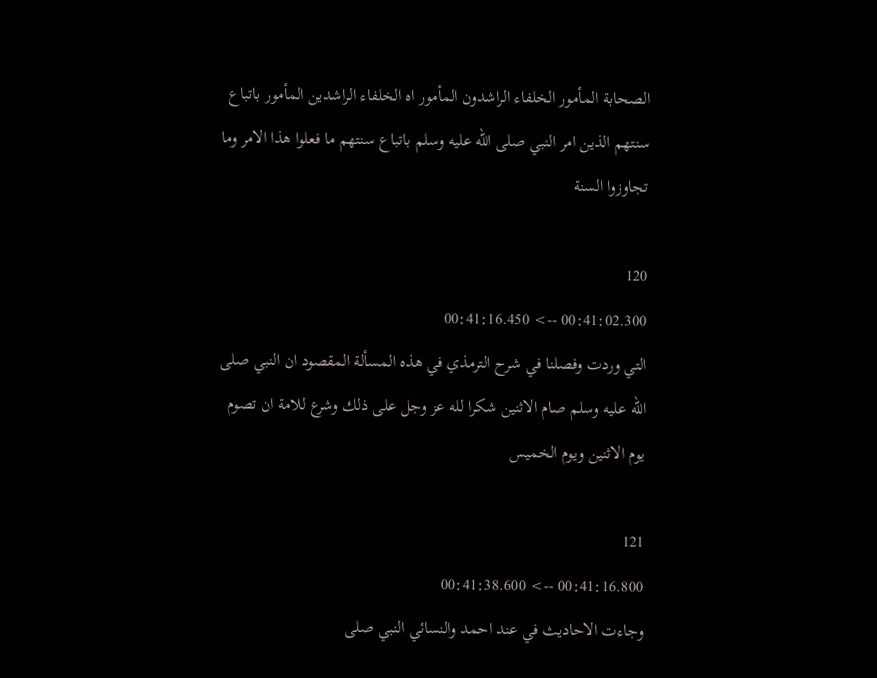الصحابة المأمور الخلفاء الراشدون المأمور اه الخلفاء الراشدين المأمور باتباع سنتهم الذين امر النبي صلى الله عليه وسلم باتباع سنتهم ما فعلوا هذا الامر وما تجاوزوا السنة

120
00:41:02.300 --> 00:41:16.450
التي وردت وفصلنا في شرح الترمذي في هذه المسألة المقصود ان النبي صلى الله عليه وسلم صام الاثنين شكرا لله عز وجل على ذلك وشرع للامة ان تصوم يوم الاثنين ويوم الخميس

121
00:41:16.800 --> 00:41:38.600
وجاءت الاحاديث في عند احمد والنسائي النبي صلى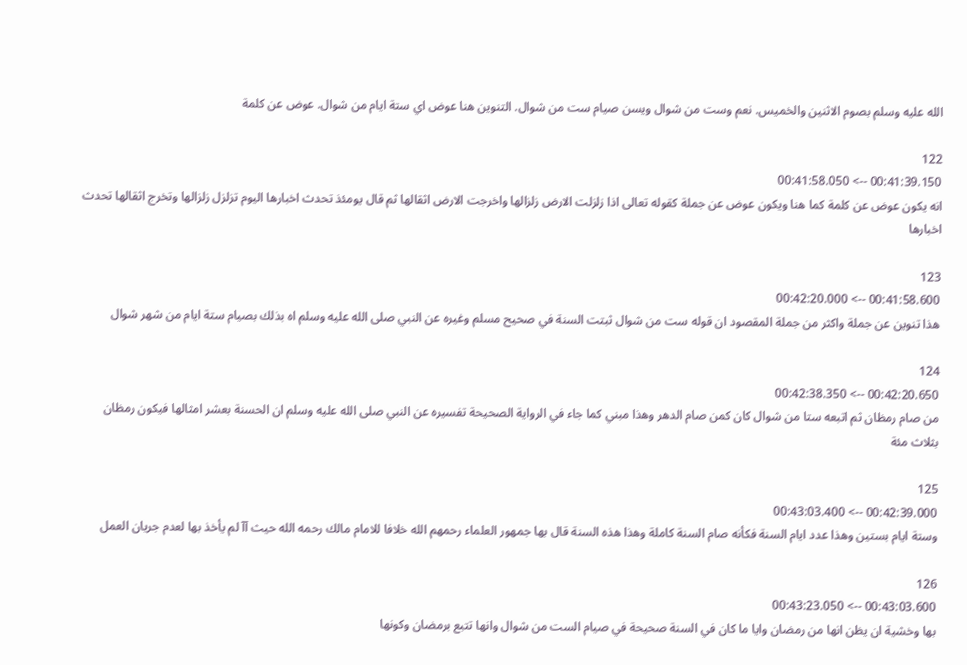الله عليه وسلم بصوم الاثنين والخميس. نعم وست من شوال ويسن صيام ست من شوال. التنوين هنا عوض اي ستة ايام من شوال. عوض عن كلمة

122
00:41:39.150 --> 00:41:58.050
انه يكون عوض عن كلمة كما هنا ويكون عوض عن جملة كقوله تعالى اذا زلزلت الارض زلزالها واخرجت الارض اثقالها ثم قال يومئذ تحدث اخبارها اليوم تزلزل زلزالها وتخرج اثقالها تحدث اخبارها

123
00:41:58.600 --> 00:42:20.000
هذا تنوين عن جملة واكثر من جملة المقصود ان قوله ست من شوال ثبتت السنة في صحيح مسلم وغيره عن النبي صلى الله عليه وسلم اه بذلك بصيام ستة ايام من شهر شوال

124
00:42:20.650 --> 00:42:38.350
من صام رمظان ثم اتبعه ستا من شوال كان كمن صام الدهر وهذا مبني كما جاء في الرواية الصحيحة تفسيره عن النبي صلى الله عليه وسلم ان الحسنة بعشر امثالها فيكون رمظان بثلاث مئة

125
00:42:39.000 --> 00:43:03.400
وستة ايام بستين وهذا عدد ايام السنة فكأنه صام السنة كاملة وهذا هذه السنة قال بها جمهور العلماء رحمهم الله خلافا للامام مالك رحمه الله حيث آآ لم يأخذ بها لعدم جريان العمل

126
00:43:03.600 --> 00:43:23.050
بها وخشية ان يظن انها من رمضان وايا ما كان في السنة صحيحة في صيام الست من شوال وانها تتبع برمضان وكونها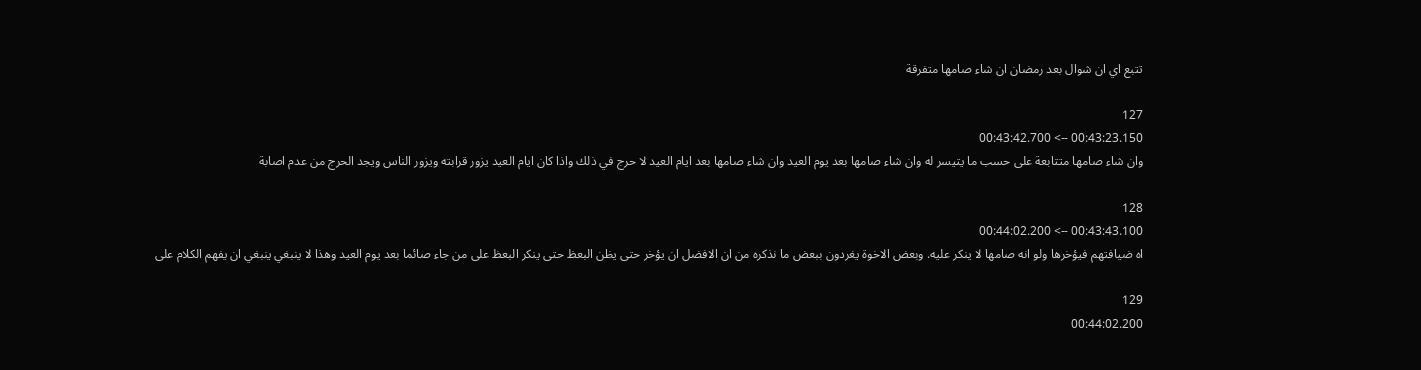تتبع اي ان شوال بعد رمضان ان شاء صامها متفرقة

127
00:43:23.150 --> 00:43:42.700
وان شاء صامها متتابعة على حسب ما يتيسر له وان شاء صامها بعد يوم العيد وان شاء صامها بعد ايام العيد لا حرج في ذلك واذا كان ايام العيد يزور قرابته ويزور الناس ويجد الحرج من عدم اصابة

128
00:43:43.100 --> 00:44:02.200
اه ضيافتهم فيؤخرها ولو انه صامها لا ينكر عليه. وبعض الاخوة يغردون ببعض ما نذكره من ان الافضل ان يؤخر حتى يظن البعظ حتى ينكر البعظ على من جاء صائما بعد يوم العيد وهذا لا ينبغي ينبغي ان يفهم الكلام على

129
00:44:02.200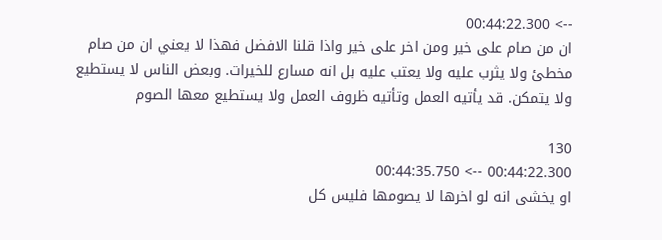--> 00:44:22.300
ان من صام على خير ومن اخر على خير واذا قلنا الافضل فهذا لا يعني ان من صام مخطئ ولا يثرب عليه ولا يعتب عليه بل انه مسارع للخيرات. وبعض الناس لا يستطيع ولا يتمكن. قد يأتيه العمل وتأتيه ظروف العمل ولا يستطيع معها الصوم

130
00:44:22.300 --> 00:44:35.750
او يخشى انه لو اخرها لا يصومها فليس كل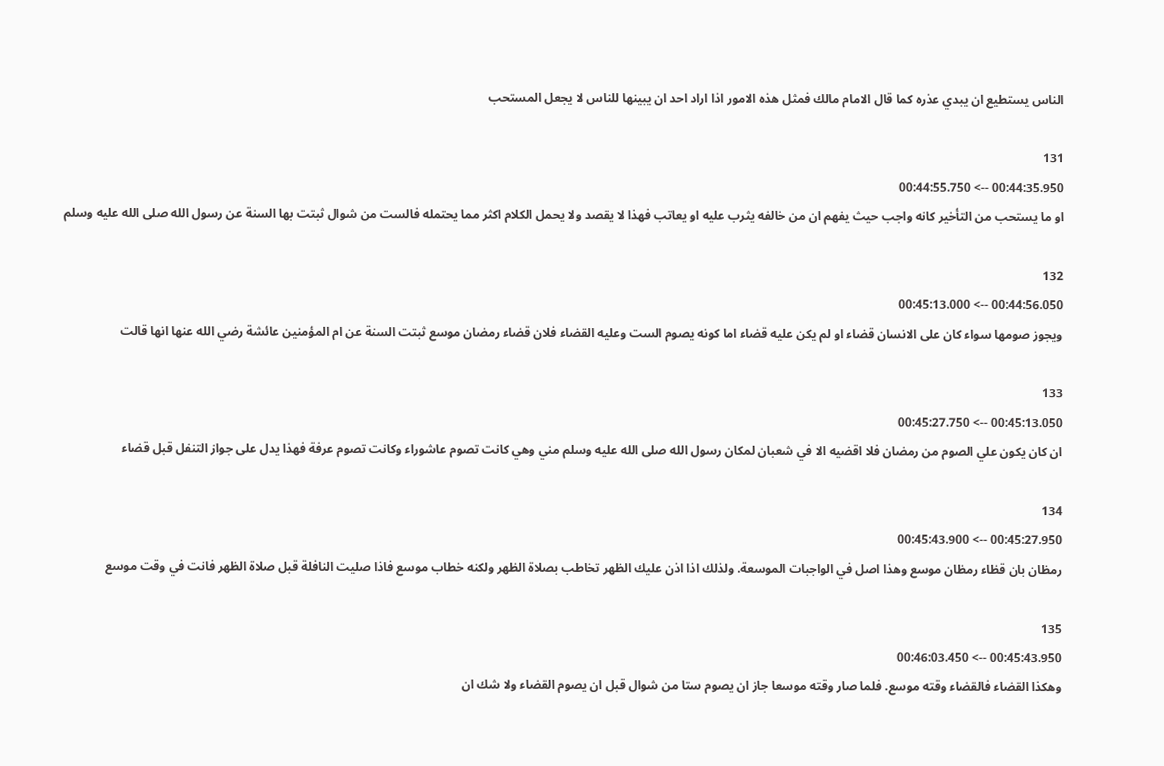الناس يستطيع ان يبدي عذره كما قال الامام مالك فمثل هذه الامور اذا اراد احد ان يبينها للناس لا يجعل المستحب

131
00:44:35.950 --> 00:44:55.750
او ما يستحب من التأخير كانه واجب حيث يفهم ان من خالفه يثرب عليه او يعاتب فهذا لا يقصد ولا يحمل الكلام اكثر مما يحتمله فالست من شوال ثبتت بها السنة عن رسول الله صلى الله عليه وسلم

132
00:44:56.050 --> 00:45:13.000
ويجوز صومها سواء كان على الانسان قضاء او لم يكن عليه قضاء اما كونه يصوم الست وعليه القضاء فلان قضاء رمضان موسع ثبتت السنة عن ام المؤمنين عائشة رضي الله عنها انها قالت

133
00:45:13.050 --> 00:45:27.750
ان كان يكون علي الصوم من رمضان فلا اقضيه الا في شعبان لمكان رسول الله صلى الله عليه وسلم مني وهي كانت تصوم عاشوراء وكانت تصوم عرفة فهذا يدل على جواز التنفل قبل قضاء

134
00:45:27.950 --> 00:45:43.900
رمظان بان قظاء رمظان موسع وهذا اصل في الواجبات الموسعة. ولذلك اذا اذن عليك الظهر تخاطب بصلاة الظهر ولكنه خطاب موسع فاذا صليت النافلة قبل صلاة الظهر فانت في وقت موسع

135
00:45:43.950 --> 00:46:03.450
وهكذا القضاء فالقضاء وقته موسع. فلما صار وقته موسعا جاز ان يصوم ستا من شوال قبل ان يصوم القضاء ولا شك ان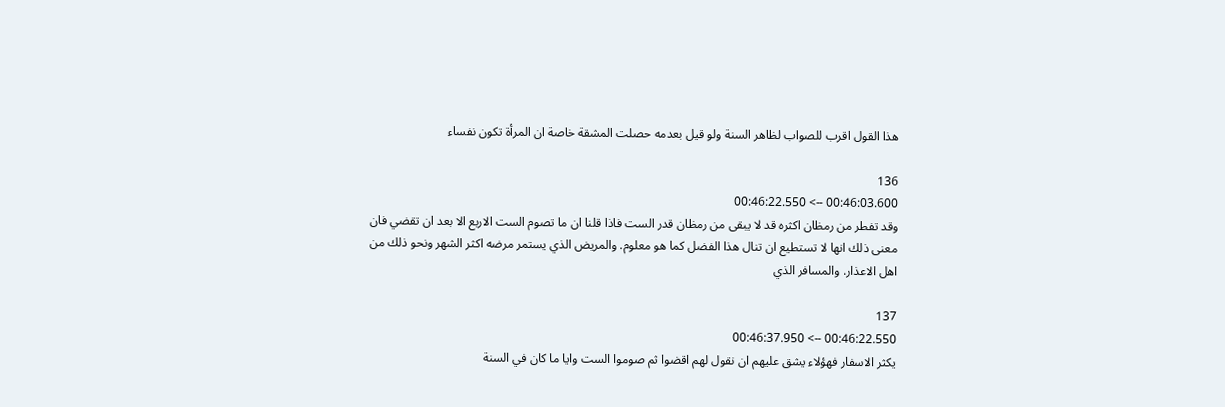هذا القول اقرب للصواب لظاهر السنة ولو قيل بعدمه حصلت المشقة خاصة ان المرأة تكون نفساء

136
00:46:03.600 --> 00:46:22.550
وقد تفطر من رمظان اكثره قد لا يبقى من رمظان قدر الست فاذا قلنا ان ما تصوم الست الاربع الا بعد ان تقضي فان معنى ذلك انها لا تستطيع ان تنال هذا الفضل كما هو معلوم. والمريض الذي يستمر مرضه اكثر الشهر ونحو ذلك من اهل الاعذار. والمسافر الذي

137
00:46:22.550 --> 00:46:37.950
يكثر الاسفار فهؤلاء يشق عليهم ان نقول لهم اقضوا ثم صوموا الست وايا ما كان في السنة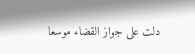دلت على جواز القضاء موسعا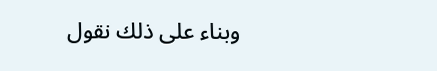وبناء على ذلك نقول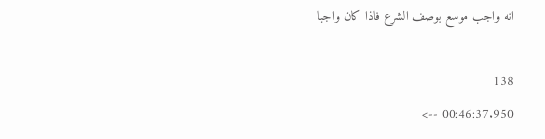انه واجب موسع بوصف الشرع فاذا كان واجبا

138
00:46:37.950 -->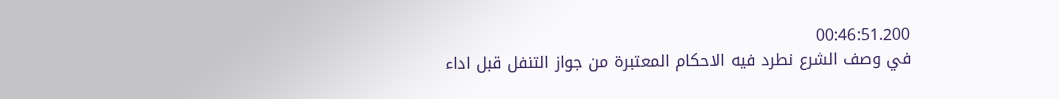00:46:51.200
في وصف الشرع نطرد فيه الاحكام المعتبرة من جواز التنفل قبل اداء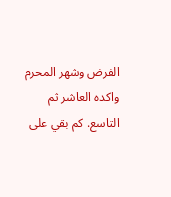الفرض وشهر المحرم واكده العاشر ثم التاسع. كم بقي على